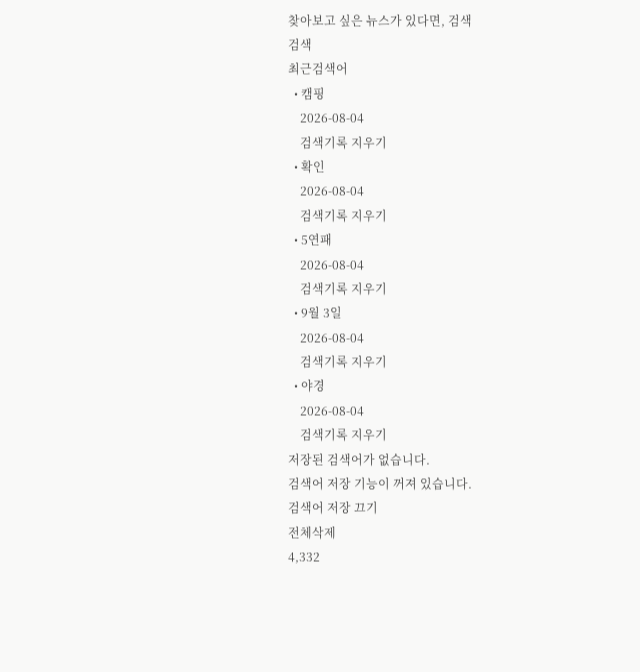찾아보고 싶은 뉴스가 있다면, 검색
검색
최근검색어
  • 캠핑
    2026-08-04
    검색기록 지우기
  • 확인
    2026-08-04
    검색기록 지우기
  • 5연패
    2026-08-04
    검색기록 지우기
  • 9월 3일
    2026-08-04
    검색기록 지우기
  • 야경
    2026-08-04
    검색기록 지우기
저장된 검색어가 없습니다.
검색어 저장 기능이 꺼져 있습니다.
검색어 저장 끄기
전체삭제
4,332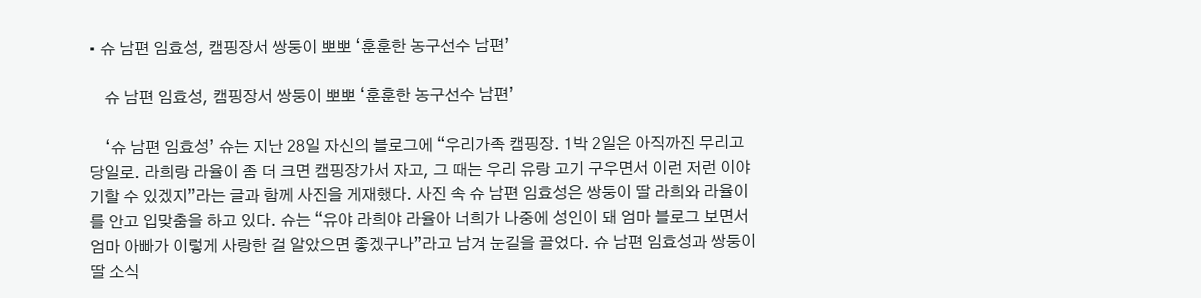• 슈 남편 임효성, 캠핑장서 쌍둥이 뽀뽀 ‘훈훈한 농구선수 남편’

    슈 남편 임효성, 캠핑장서 쌍둥이 뽀뽀 ‘훈훈한 농구선수 남편’

    ‘슈 남편 임효성’ 슈는 지난 28일 자신의 블로그에 “우리가족 캠핑장. 1박 2일은 아직까진 무리고 당일로. 라희랑 라율이 좀 더 크면 캠핑장가서 자고, 그 때는 우리 유랑 고기 구우면서 이런 저런 이야기할 수 있겠지”라는 글과 함께 사진을 게재했다. 사진 속 슈 남편 임효성은 쌍둥이 딸 라희와 라율이를 안고 입맞춤을 하고 있다. 슈는 “유야 라희야 라율아 너희가 나중에 성인이 돼 엄마 블로그 보면서 엄마 아빠가 이렇게 사랑한 걸 알았으면 좋겠구나”라고 남겨 눈길을 끌었다. 슈 남편 임효성과 쌍둥이 딸 소식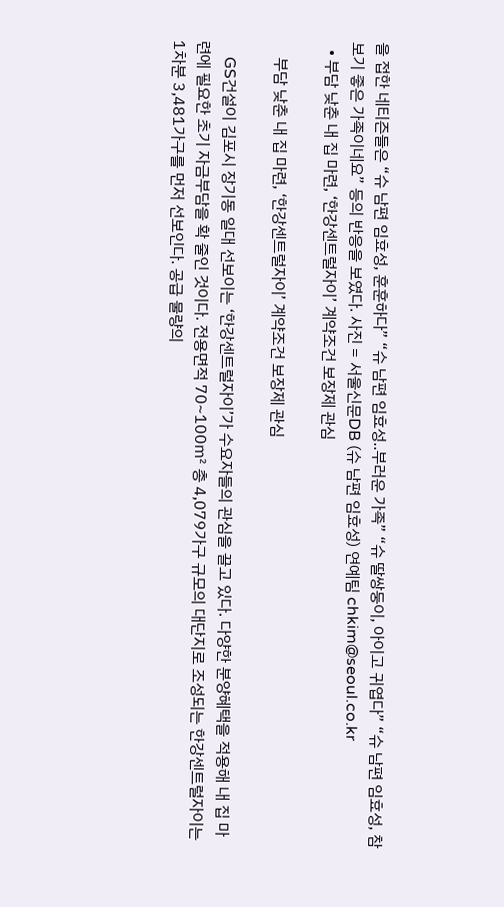을 접한 네티즌들은 “슈 남편 임효성, 훈훈하다” “슈 남편 임효성..부러운 가족” “슈 딸쌍둥이, 아이고 귀엽다” “슈 남편 임효성, 참 보기 좋은 가족이네요” 등의 반응을 보였다. 사진 = 서울신문DB (슈 남편 임효성) 연예팀 chkim@seoul.co.kr
  • 부담 낮춘 내 집 마련, ‘한강센트럴자이’ 계약조건 보장제 관심

    부담 낮춘 내 집 마련, ‘한강센트럴자이’ 계약조건 보장제 관심

    GS건설이 김포시 장기동 일대 선보이는 ‘한강센트럴자이’가 수요자들의 관심을 끌고 있다. 다양한 분양혜택을 적용해 내 집 마련에 필요한 초기 자금부담을 확 줄인 것이다. 전용면적 70~100㎡ 총 4,079가구 규모의 대단지로 조성되는 한강센트럴자이는 1차분 3,481가구를 먼저 선보인다. 공급 물량의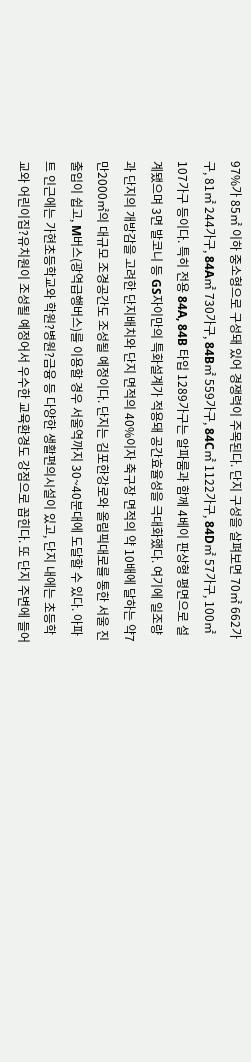97%가 85㎡ 이하 중소형으로 구성돼 있어 경쟁력이 주목된다. 단지 구성을 살펴보면 70㎡ 662가구, 81㎡ 244가구, 84A㎡ 730가구, 84B㎡ 559가구, 84C㎡ 1122가구, 84D㎡ 57가구, 100㎡ 107가구 등이다. 특히 전용 84A, 84B 타입 1289가구는 알파룸과 함께 4베이 판상형 평면으로 설계됐으며 3면 발코니 등 GS자이만의 특화설계가 적용돼 공간효율성을 극대화했다. 여기에 일조량과 단지의 개방감을 고려한 단지배치와 단지 면적의 40%이자 축구장 면적의 약 10배에 달하는 약7만2000㎡의 대규모 조경공간도 조성될 예정이다. 단지는 김포한강로와 올림픽대로를 통한 서울 진출입이 쉽고, M버스(광역급행버스)를 이용할 경우 서울역까지 30~40분대에 도달할 수 있다. 아파트 인근에는 가현초등학교와 학원?병원?금융 등 다양한 생활편의시설이 있고, 단지 내에는 초등학교와 어린이집?유치원이 조성될 예정어서 우수한 교육환경도 강점으로 꼽힌다. 또 단지 주변에 들어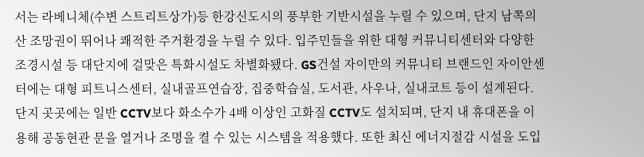서는 라베니체(수변 스트리트상가)등 한강신도시의 풍부한 기반시설을 누릴 수 있으며, 단지 남쪽의 산 조망권이 뛰어나 쾌적한 주거환경을 누릴 수 있다. 입주민들을 위한 대형 커뮤니티센터와 다양한 조경시설 등 대단지에 걸맞은 특화시설도 차별화됐다. GS건설 자이만의 커뮤니티 브랜드인 자이안센터에는 대형 피트니스센터, 실내골프연습장, 집중학습실, 도서관, 사우나, 실내코트 등이 설계된다. 단지 곳곳에는 일반 CCTV보다 화소수가 4배 이상인 고화질 CCTV도 설치되며, 단지 내 휴대폰을 이용해 공동현관 문을 열거나 조명을 켤 수 있는 시스템을 적용했다. 또한 최신 에너지절감 시설을 도입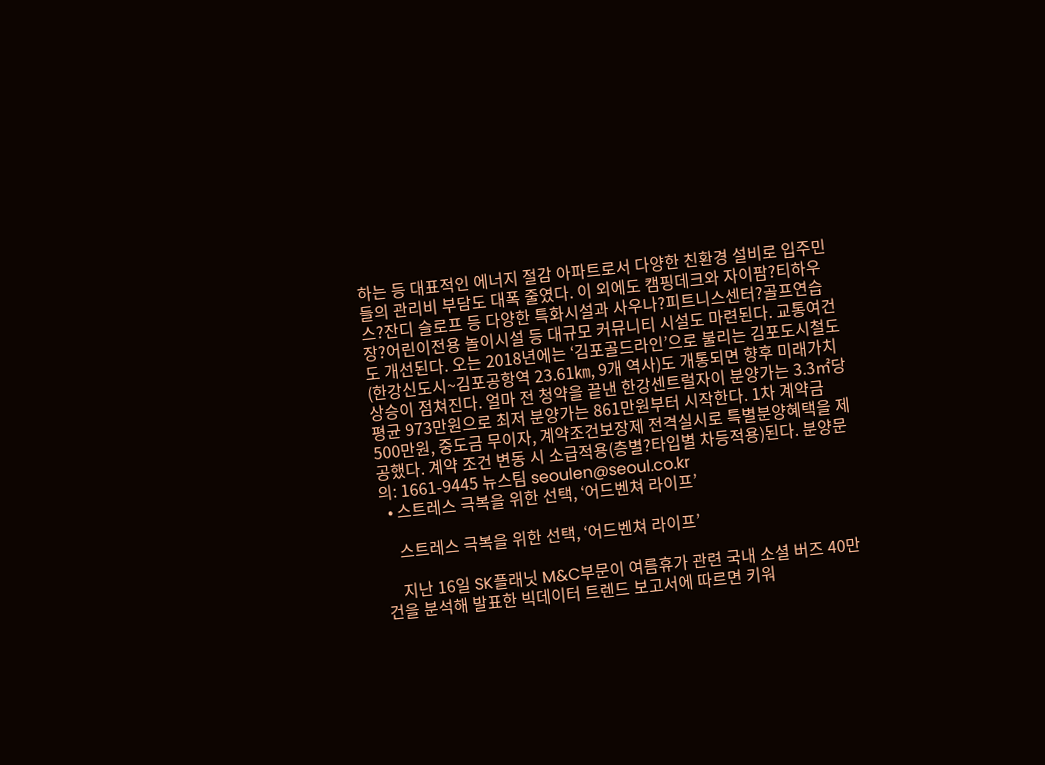하는 등 대표적인 에너지 절감 아파트로서 다양한 친환경 설비로 입주민들의 관리비 부담도 대폭 줄였다. 이 외에도 캠핑데크와 자이팜?티하우스?잔디 슬로프 등 다양한 특화시설과 사우나?피트니스센터?골프연습장?어린이전용 놀이시설 등 대규모 커뮤니티 시설도 마련된다. 교통여건도 개선된다. 오는 2018년에는 ‘김포골드라인’으로 불리는 김포도시철도(한강신도시~김포공항역 23.61㎞, 9개 역사)도 개통되면 향후 미래가치 상승이 점쳐진다. 얼마 전 청약을 끝낸 한강센트럴자이 분양가는 3.3㎡당 평균 973만원으로 최저 분양가는 861만원부터 시작한다. 1차 계약금 500만원, 중도금 무이자, 계약조건보장제 전격실시로 특별분양혜택을 제공했다. 계약 조건 변동 시 소급적용(층별?타입별 차등적용)된다. 분양문의: 1661-9445 뉴스팀 seoulen@seoul.co.kr
  • 스트레스 극복을 위한 선택, ‘어드벤쳐 라이프’

    스트레스 극복을 위한 선택, ‘어드벤쳐 라이프’

    지난 16일 SK플래닛 M&C부문이 여름휴가 관련 국내 소셜 버즈 40만 건을 분석해 발표한 빅데이터 트렌드 보고서에 따르면 키워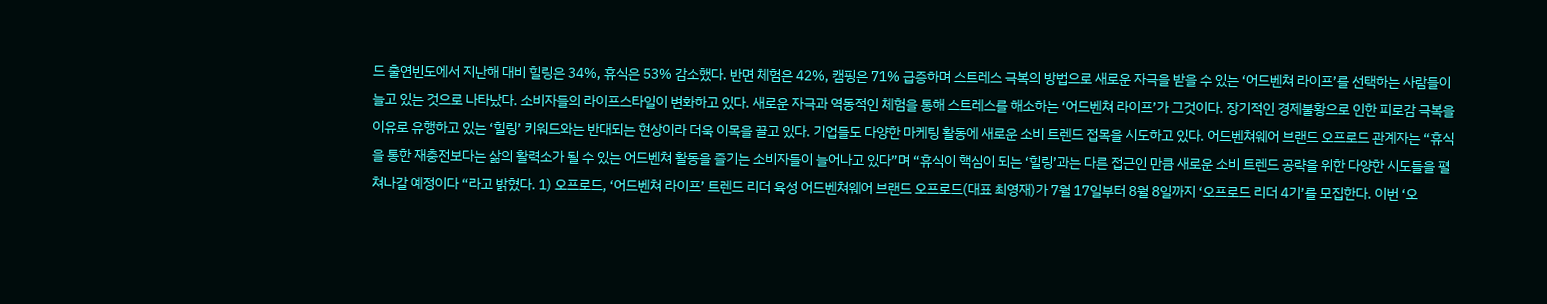드 출연빈도에서 지난해 대비 힐링은 34%, 휴식은 53% 감소했다. 반면 체험은 42%, 캠핑은 71% 급증하며 스트레스 극복의 방법으로 새로운 자극을 받을 수 있는 ‘어드벤쳐 라이프’를 선택하는 사람들이 늘고 있는 것으로 나타났다. 소비자들의 라이프스타일이 변화하고 있다. 새로운 자극과 역동적인 체험을 통해 스트레스를 해소하는 ‘어드벤쳐 라이프’가 그것이다. 장기적인 경제불황으로 인한 피로감 극복을 이유로 유행하고 있는 ‘힐링’ 키워드와는 반대되는 현상이라 더욱 이목을 끌고 있다. 기업들도 다양한 마케팅 활동에 새로운 소비 트렌드 접목을 시도하고 있다. 어드벤쳐웨어 브랜드 오프로드 관계자는 “휴식을 통한 재충전보다는 삶의 활력소가 될 수 있는 어드벤쳐 활동을 즐기는 소비자들이 늘어나고 있다”며 “휴식이 핵심이 되는 ‘힐링’과는 다른 접근인 만큼 새로운 소비 트렌드 공략을 위한 다양한 시도들을 펼쳐나갈 예정이다 “라고 밝혔다. 1) 오프로드, ‘어드벤쳐 라이프’ 트렌드 리더 육성 어드벤쳐웨어 브랜드 오프로드(대표 최영재)가 7월 17일부터 8월 8일까지 ‘오프로드 리더 4기’를 모집한다. 이번 ‘오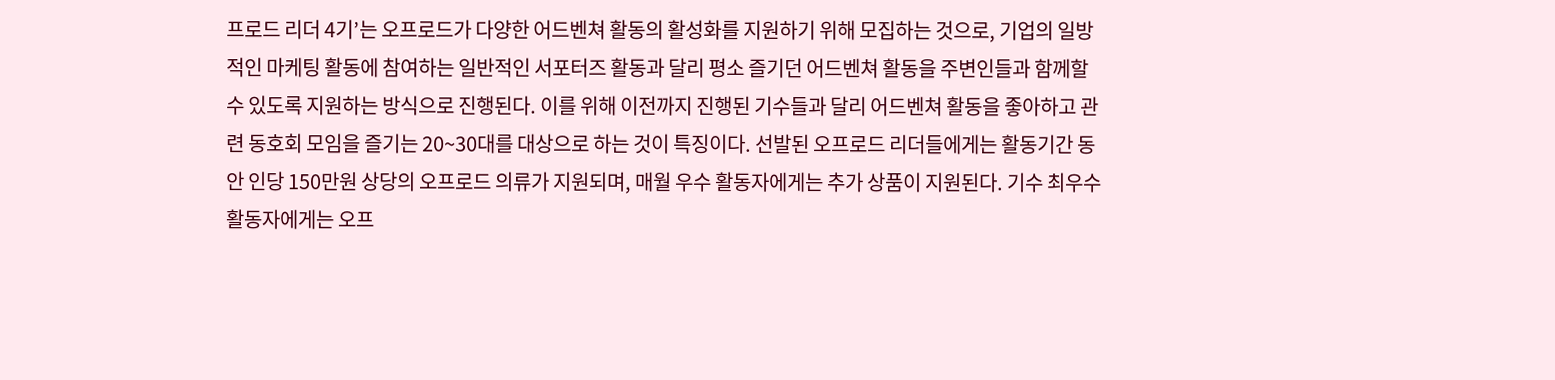프로드 리더 4기’는 오프로드가 다양한 어드벤쳐 활동의 활성화를 지원하기 위해 모집하는 것으로, 기업의 일방적인 마케팅 활동에 참여하는 일반적인 서포터즈 활동과 달리 평소 즐기던 어드벤쳐 활동을 주변인들과 함께할 수 있도록 지원하는 방식으로 진행된다. 이를 위해 이전까지 진행된 기수들과 달리 어드벤쳐 활동을 좋아하고 관련 동호회 모임을 즐기는 20~30대를 대상으로 하는 것이 특징이다. 선발된 오프로드 리더들에게는 활동기간 동안 인당 150만원 상당의 오프로드 의류가 지원되며, 매월 우수 활동자에게는 추가 상품이 지원된다. 기수 최우수 활동자에게는 오프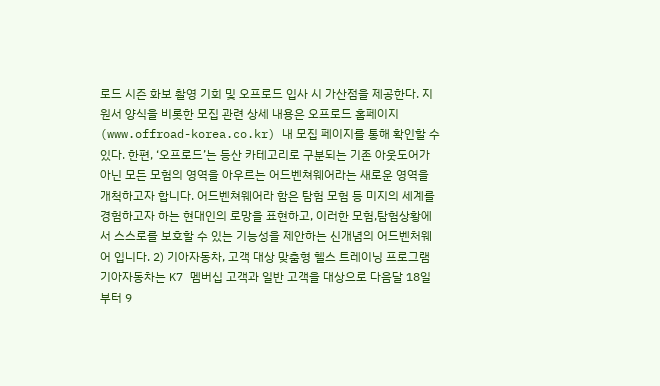로드 시즌 화보 촬영 기회 및 오프로드 입사 시 가산점을 제공한다. 지원서 양식을 비롯한 모집 관련 상세 내용은 오프로드 홈페이지(www.offroad-korea.co.kr) 내 모집 페이지를 통해 확인할 수 있다. 한편, ‘오프로드’는 등산 카테고리로 구분되는 기존 아웃도어가 아닌 모든 모험의 영역을 아우르는 어드벤쳐웨어라는 새로운 영역을 개척하고자 합니다. 어드벤쳐웨어라 함은 탐험 모험 등 미지의 세계를 경험하고자 하는 현대인의 로망을 표현하고, 이러한 모험,탐험상황에서 스스로를 보호할 수 있는 기능성을 제안하는 신개념의 어드벤처웨어 입니다. 2) 기아자동차, 고객 대상 맞춤형 헬스 트레이닝 프로그램 기아자동차는 K7 멤버십 고객과 일반 고객을 대상으로 다음달 18일부터 9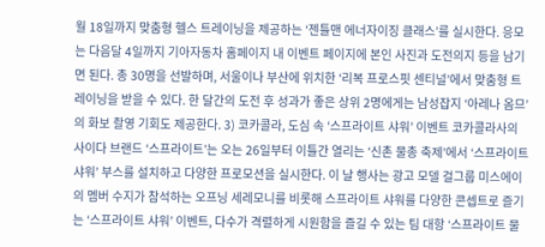월 18일까지 맞춤형 헬스 트레이닝을 제공하는 ‘젠틀맨 에너자이징 클래스’를 실시한다. 응모는 다음달 4일까지 기아자동차 홈페이지 내 이벤트 페이지에 본인 사진과 도전의지 등을 남기면 된다. 총 30명을 선발하며, 서울이나 부산에 위치한 ‘리복 프로스핏 센티널’에서 맞춤형 트레이닝을 받을 수 있다. 한 달간의 도전 후 성과가 좋은 상위 2명에게는 남성잡지 ‘아레나 옴므’의 화보 촬영 기회도 제공한다. 3) 코카콜라, 도심 속 ‘스프라이트 샤워’ 이벤트 코카콜라사의 사이다 브랜드 ‘스프라이트’는 오는 26일부터 이틀간 열리는 ‘신촌 물총 축제’에서 ‘스프라이트 샤워’ 부스를 설치하고 다양한 프로모션을 실시한다. 이 날 행사는 광고 모델 걸그룹 미스에이의 멤버 수지가 참석하는 오프닝 세레모니를 비롯해 스프라이트 샤워를 다양한 콘셉트로 즐기는 ‘스프라이트 샤워’ 이벤트, 다수가 격렬하게 시원함을 즐길 수 있는 팀 대항 ‘스프라이트 물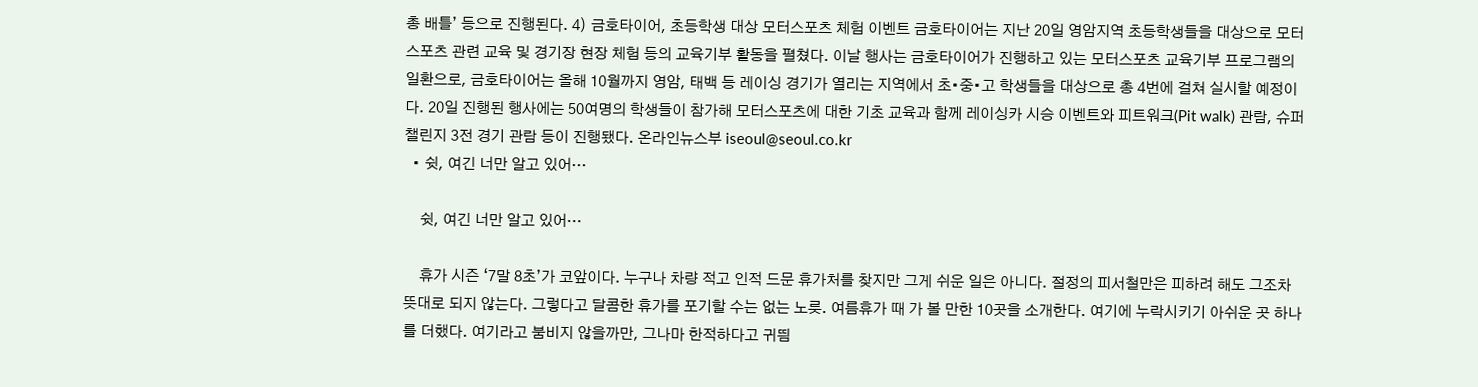총 배틀’ 등으로 진행된다. 4) 금호타이어, 초등학생 대상 모터스포츠 체험 이벤트 금호타이어는 지난 20일 영암지역 초등학생들을 대상으로 모터스포츠 관련 교육 및 경기장 현장 체험 등의 교육기부 활동을 펼쳤다. 이날 행사는 금호타이어가 진행하고 있는 모터스포츠 교육기부 프로그램의 일환으로, 금호타이어는 올해 10월까지 영암, 태백 등 레이싱 경기가 열리는 지역에서 초•중•고 학생들을 대상으로 총 4번에 걸쳐 실시할 예정이다. 20일 진행된 행사에는 50여명의 학생들이 참가해 모터스포츠에 대한 기초 교육과 함께 레이싱카 시승 이벤트와 피트워크(Pit walk) 관람, 슈퍼챌린지 3전 경기 관람 등이 진행됐다. 온라인뉴스부 iseoul@seoul.co.kr
  • 쉿, 여긴 너만 알고 있어…

    쉿, 여긴 너만 알고 있어…

    휴가 시즌 ‘7말 8초’가 코앞이다. 누구나 차량 적고 인적 드문 휴가처를 찾지만 그게 쉬운 일은 아니다. 절정의 피서철만은 피하려 해도 그조차 뜻대로 되지 않는다. 그렇다고 달콤한 휴가를 포기할 수는 없는 노릇. 여름휴가 때 가 볼 만한 10곳을 소개한다. 여기에 누락시키기 아쉬운 곳 하나를 더했다. 여기라고 붐비지 않을까만, 그나마 한적하다고 귀띔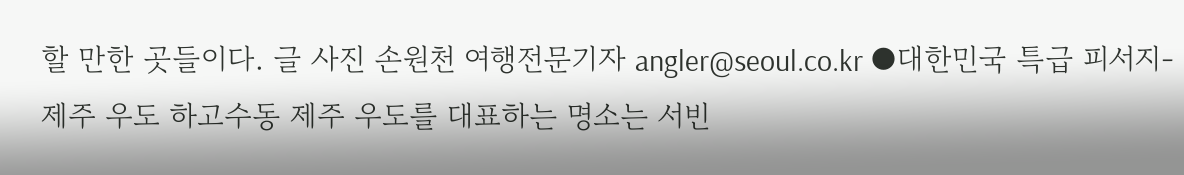할 만한 곳들이다. 글 사진 손원천 여행전문기자 angler@seoul.co.kr ●대한민국 특급 피서지-제주 우도 하고수동 제주 우도를 대표하는 명소는 서빈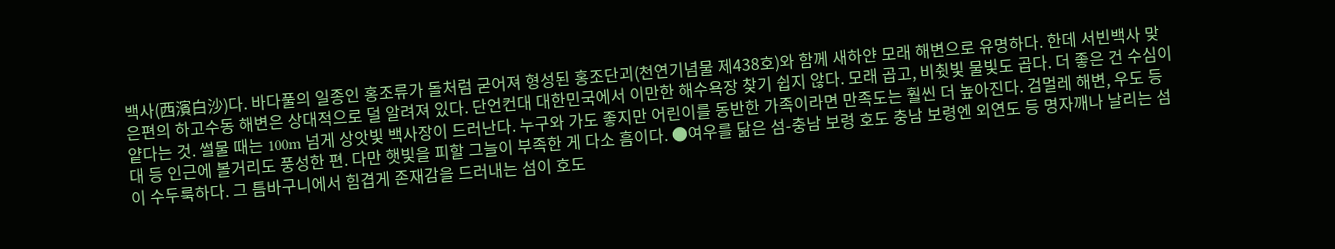백사(西濱白沙)다. 바다풀의 일종인 홍조류가 돌처럼 굳어져 형성된 홍조단괴(천연기념물 제438호)와 함께 새하얀 모래 해변으로 유명하다. 한데 서빈백사 맞은편의 하고수동 해변은 상대적으로 덜 알려져 있다. 단언컨대 대한민국에서 이만한 해수욕장 찾기 쉽지 않다. 모래 곱고, 비췻빛 물빛도 곱다. 더 좋은 건 수심이 얕다는 것. 썰물 때는 100m 넘게 상앗빛 백사장이 드러난다. 누구와 가도 좋지만 어린이를 동반한 가족이라면 만족도는 훨씬 더 높아진다. 검멀레 해변, 우도 등대 등 인근에 볼거리도 풍성한 편. 다만 햇빛을 피할 그늘이 부족한 게 다소 흠이다. ●여우를 닮은 섬-충남 보령 호도 충남 보령엔 외연도 등 명자깨나 날리는 섬이 수두룩하다. 그 틈바구니에서 힘겹게 존재감을 드러내는 섬이 호도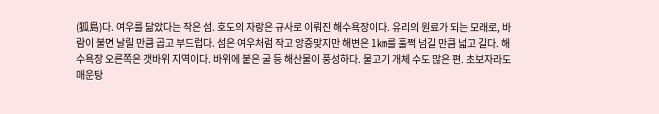(狐島)다. 여우를 닮았다는 작은 섬. 호도의 자랑은 규사로 이뤄진 해수욕장이다. 유리의 원료가 되는 모래로, 바람이 불면 날릴 만큼 곱고 부드럽다. 섬은 여우처럼 작고 앙증맞지만 해변은 1㎞를 훌쩍 넘길 만큼 넓고 길다. 해수욕장 오른쪽은 갯바위 지역이다. 바위에 붙은 굴 등 해산물이 풍성하다. 물고기 개체 수도 많은 편. 초보자라도 매운탕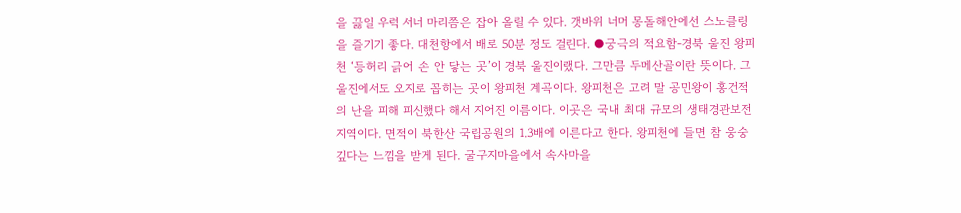을 끓일 우럭 서너 마리쯤은 잡아 올릴 수 있다. 갯바위 너머 몽돌해안에선 스노클링을 즐기기 좋다. 대천항에서 배로 50분 정도 걸린다. ●궁극의 적요함-경북 울진 왕피천 ‘등허리 긁어 손 안 닿는 곳’이 경북 울진이랬다. 그만큼 두메산골이란 뜻이다. 그 울진에서도 오지로 꼽히는 곳이 왕피천 계곡이다. 왕피천은 고려 말 공민왕이 홍건적의 난을 피해 피신했다 해서 지어진 이름이다. 이곳은 국내 최대 규모의 생태경관보전지역이다. 면적이 북한산 국립공원의 1.3배에 이른다고 한다. 왕피천에 들면 참 웅숭깊다는 느낌을 받게 된다. 굴구지마을에서 속사마을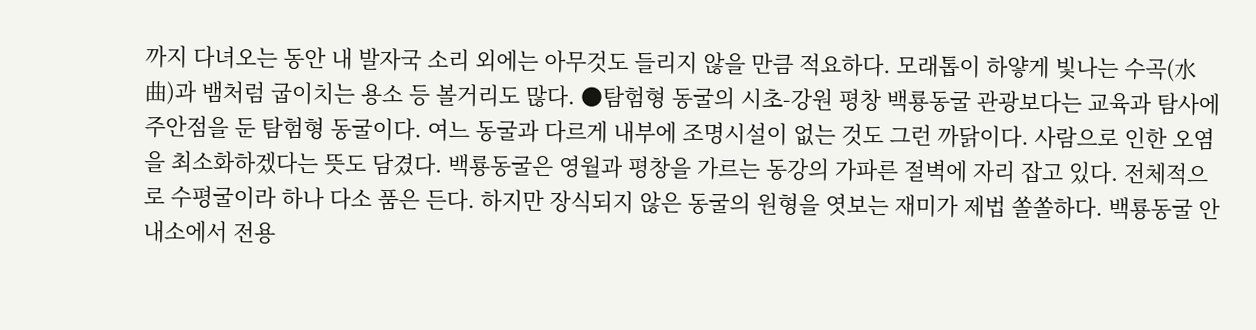까지 다녀오는 동안 내 발자국 소리 외에는 아무것도 들리지 않을 만큼 적요하다. 모래톱이 하얗게 빛나는 수곡(水曲)과 뱀처럼 굽이치는 용소 등 볼거리도 많다. ●탐험형 동굴의 시초-강원 평창 백룡동굴 관광보다는 교육과 탐사에 주안점을 둔 탐험형 동굴이다. 여느 동굴과 다르게 내부에 조명시설이 없는 것도 그런 까닭이다. 사람으로 인한 오염을 최소화하겠다는 뜻도 담겼다. 백룡동굴은 영월과 평창을 가르는 동강의 가파른 절벽에 자리 잡고 있다. 전체적으로 수평굴이라 하나 다소 품은 든다. 하지만 장식되지 않은 동굴의 원형을 엿보는 재미가 제법 쏠쏠하다. 백룡동굴 안내소에서 전용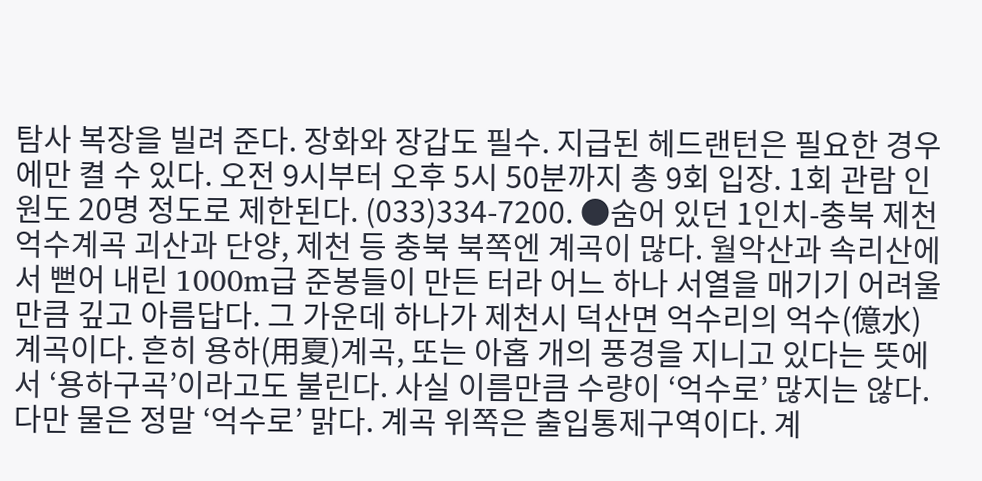탐사 복장을 빌려 준다. 장화와 장갑도 필수. 지급된 헤드랜턴은 필요한 경우에만 켤 수 있다. 오전 9시부터 오후 5시 50분까지 총 9회 입장. 1회 관람 인원도 20명 정도로 제한된다. (033)334-7200. ●숨어 있던 1인치-충북 제천 억수계곡 괴산과 단양, 제천 등 충북 북쪽엔 계곡이 많다. 월악산과 속리산에서 뻗어 내린 1000m급 준봉들이 만든 터라 어느 하나 서열을 매기기 어려울 만큼 깊고 아름답다. 그 가운데 하나가 제천시 덕산면 억수리의 억수(億水)계곡이다. 흔히 용하(用夏)계곡, 또는 아홉 개의 풍경을 지니고 있다는 뜻에서 ‘용하구곡’이라고도 불린다. 사실 이름만큼 수량이 ‘억수로’ 많지는 않다. 다만 물은 정말 ‘억수로’ 맑다. 계곡 위쪽은 출입통제구역이다. 계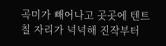곡미가 빼어나고 곳곳에 텐트 칠 자리가 넉넉해 진작부터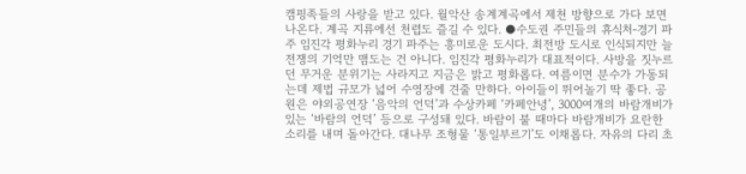캠핑족들의 사랑을 받고 있다. 월악산 송계계곡에서 제천 방향으로 가다 보면 나온다. 계곡 지류에선 천렵도 즐길 수 있다. ●수도권 주민들의 휴식처-경기 파주 임진각 평화누리 경기 파주는 흥미로운 도시다. 최전방 도시로 인식되지만 늘 전쟁의 기억만 맴도는 건 아니다. 임진각 평화누리가 대표적이다. 사방을 짓누르던 무거운 분위기는 사라지고 지금은 밝고 평화롭다. 여름이면 분수가 가동되는데 제법 규모가 넓어 수영장에 견줄 만하다. 아이들이 뛰어놀기 딱 좋다. 공원은 야외공연장 ‘음악의 언덕’과 수상카페 ‘카페안녕’, 3000여개의 바람개비가 있는 ‘바람의 언덕’ 등으로 구성돼 있다. 바람이 불 때마다 바람개비가 요란한 소리를 내며 돌아간다. 대나무 조형물 ‘통일부르기’도 이채롭다. 자유의 다리 초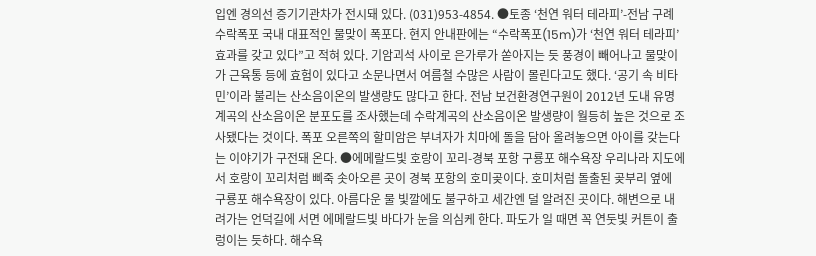입엔 경의선 증기기관차가 전시돼 있다. (031)953-4854. ●토종 ‘천연 워터 테라피’-전남 구례 수락폭포 국내 대표적인 물맞이 폭포다. 현지 안내판에는 “수락폭포(15m)가 ‘천연 워터 테라피’ 효과를 갖고 있다”고 적혀 있다. 기암괴석 사이로 은가루가 쏟아지는 듯 풍경이 빼어나고 물맞이가 근육통 등에 효험이 있다고 소문나면서 여름철 수많은 사람이 몰린다고도 했다. ‘공기 속 비타민’이라 불리는 산소음이온의 발생량도 많다고 한다. 전남 보건환경연구원이 2012년 도내 유명 계곡의 산소음이온 분포도를 조사했는데 수락계곡의 산소음이온 발생량이 월등히 높은 것으로 조사됐다는 것이다. 폭포 오른쪽의 할미암은 부녀자가 치마에 돌을 담아 올려놓으면 아이를 갖는다는 이야기가 구전돼 온다. ●에메랄드빛 호랑이 꼬리-경북 포항 구룡포 해수욕장 우리나라 지도에서 호랑이 꼬리처럼 삐죽 솟아오른 곳이 경북 포항의 호미곶이다. 호미처럼 돌출된 곶부리 옆에 구룡포 해수욕장이 있다. 아름다운 물 빛깔에도 불구하고 세간엔 덜 알려진 곳이다. 해변으로 내려가는 언덕길에 서면 에메랄드빛 바다가 눈을 의심케 한다. 파도가 일 때면 꼭 연둣빛 커튼이 출렁이는 듯하다. 해수욕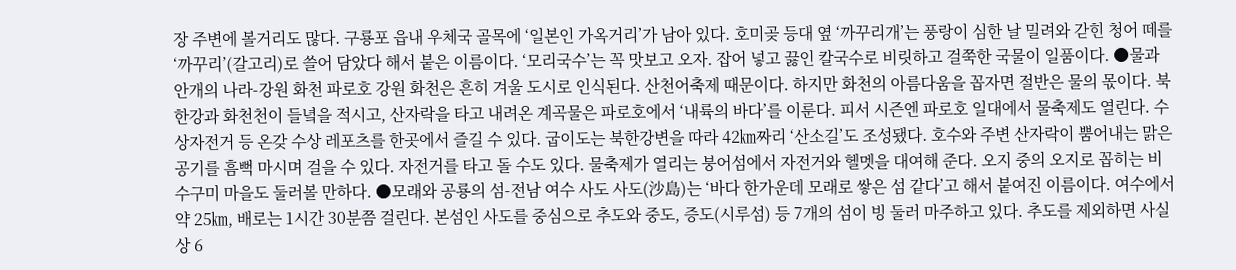장 주변에 볼거리도 많다. 구룡포 읍내 우체국 골목에 ‘일본인 가옥거리’가 남아 있다. 호미곶 등대 옆 ‘까꾸리개’는 풍랑이 심한 날 밀려와 갇힌 청어 떼를 ‘까꾸리’(갈고리)로 쓸어 담았다 해서 붙은 이름이다. ‘모리국수’는 꼭 맛보고 오자. 잡어 넣고 끓인 칼국수로 비릿하고 걸쭉한 국물이 일품이다. ●물과 안개의 나라-강원 화천 파로호 강원 화천은 흔히 겨울 도시로 인식된다. 산천어축제 때문이다. 하지만 화천의 아름다움을 꼽자면 절반은 물의 몫이다. 북한강과 화천천이 들녘을 적시고, 산자락을 타고 내려온 계곡물은 파로호에서 ‘내륙의 바다’를 이룬다. 피서 시즌엔 파로호 일대에서 물축제도 열린다. 수상자전거 등 온갖 수상 레포츠를 한곳에서 즐길 수 있다. 굽이도는 북한강변을 따라 42㎞짜리 ‘산소길’도 조성됐다. 호수와 주변 산자락이 뿜어내는 맑은 공기를 흠뻑 마시며 걸을 수 있다. 자전거를 타고 돌 수도 있다. 물축제가 열리는 붕어섬에서 자전거와 헬멧을 대여해 준다. 오지 중의 오지로 꼽히는 비수구미 마을도 둘러볼 만하다. ●모래와 공룡의 섬-전남 여수 사도 사도(沙島)는 ‘바다 한가운데 모래로 쌓은 섬 같다’고 해서 붙여진 이름이다. 여수에서 약 25㎞, 배로는 1시간 30분쯤 걸린다. 본섬인 사도를 중심으로 추도와 중도, 증도(시루섬) 등 7개의 섬이 빙 둘러 마주하고 있다. 추도를 제외하면 사실상 6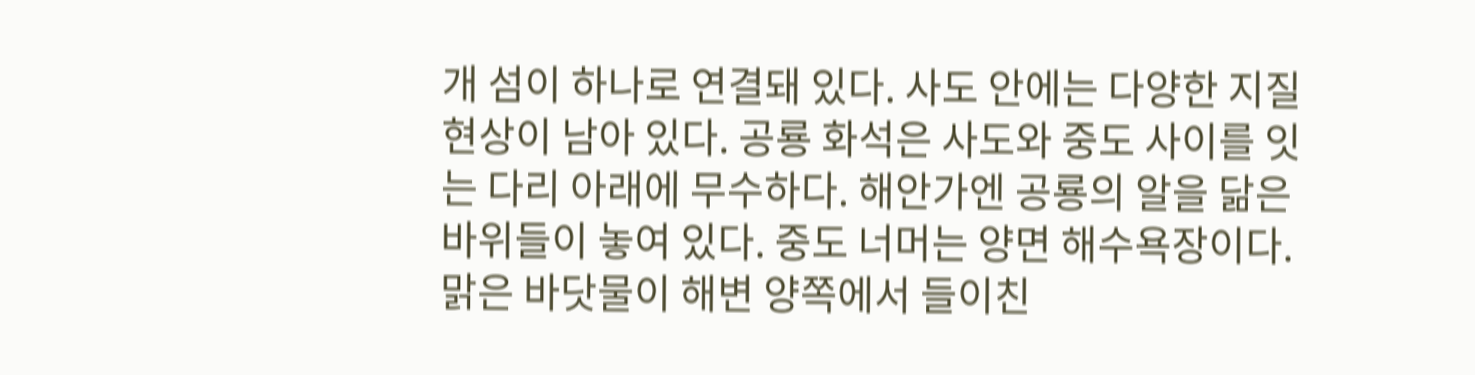개 섬이 하나로 연결돼 있다. 사도 안에는 다양한 지질 현상이 남아 있다. 공룡 화석은 사도와 중도 사이를 잇는 다리 아래에 무수하다. 해안가엔 공룡의 알을 닮은 바위들이 놓여 있다. 중도 너머는 양면 해수욕장이다. 맑은 바닷물이 해변 양쪽에서 들이친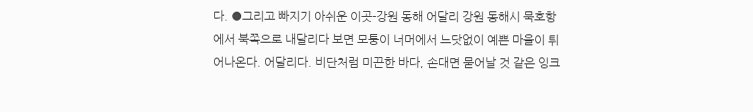다. ●그리고 빠지기 아쉬운 이곳-강원 동해 어달리 강원 동해시 묵호항에서 북쪽으로 내달리다 보면 모퉁이 너머에서 느닷없이 예쁜 마을이 튀어나온다. 어달리다. 비단처럼 미끈한 바다, 손대면 묻어날 것 같은 잉크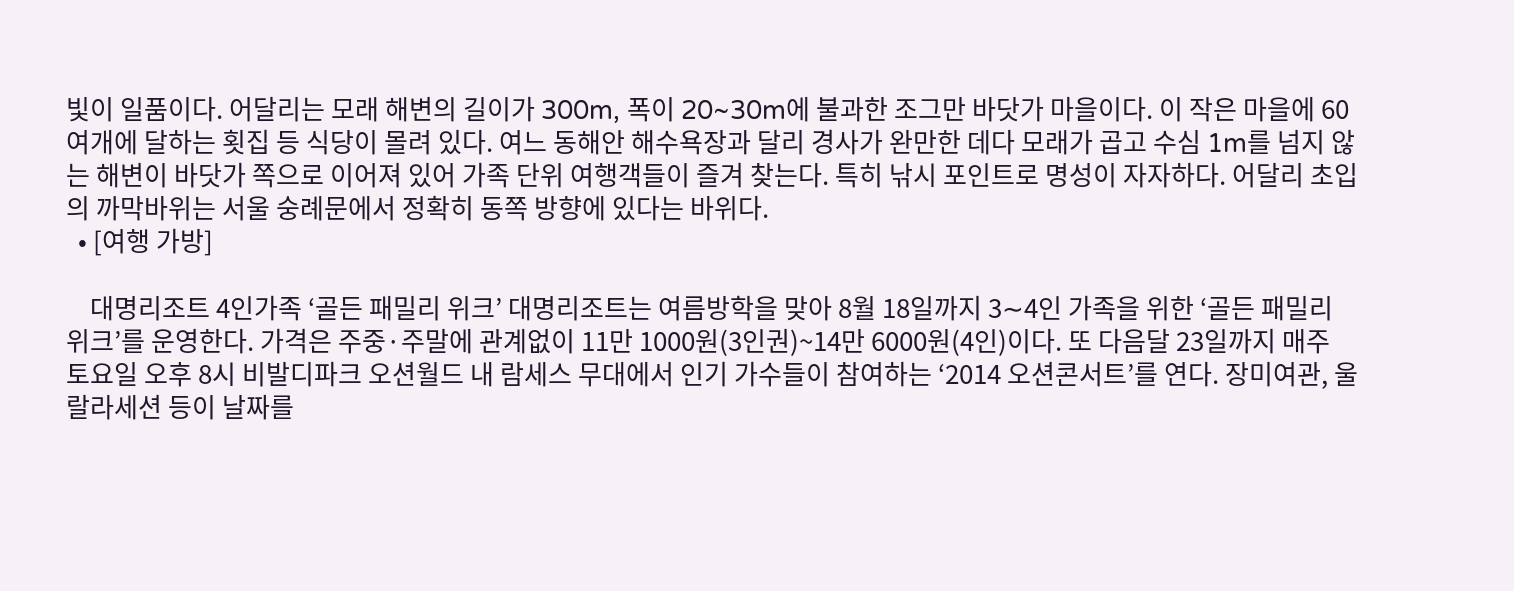빛이 일품이다. 어달리는 모래 해변의 길이가 300m, 폭이 20~30m에 불과한 조그만 바닷가 마을이다. 이 작은 마을에 60여개에 달하는 횟집 등 식당이 몰려 있다. 여느 동해안 해수욕장과 달리 경사가 완만한 데다 모래가 곱고 수심 1m를 넘지 않는 해변이 바닷가 쪽으로 이어져 있어 가족 단위 여행객들이 즐겨 찾는다. 특히 낚시 포인트로 명성이 자자하다. 어달리 초입의 까막바위는 서울 숭례문에서 정확히 동쪽 방향에 있다는 바위다.
  • [여행 가방]

    대명리조트 4인가족 ‘골든 패밀리 위크’ 대명리조트는 여름방학을 맞아 8월 18일까지 3∼4인 가족을 위한 ‘골든 패밀리 위크’를 운영한다. 가격은 주중·주말에 관계없이 11만 1000원(3인권)~14만 6000원(4인)이다. 또 다음달 23일까지 매주 토요일 오후 8시 비발디파크 오션월드 내 람세스 무대에서 인기 가수들이 참여하는 ‘2014 오션콘서트’를 연다. 장미여관, 울랄라세션 등이 날짜를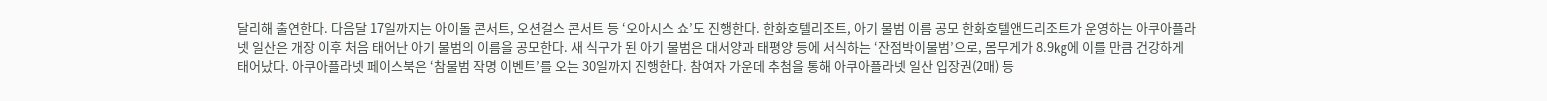달리해 출연한다. 다음달 17일까지는 아이돌 콘서트, 오션걸스 콘서트 등 ‘오아시스 쇼’도 진행한다. 한화호텔리조트, 아기 물범 이름 공모 한화호텔앤드리조트가 운영하는 아쿠아플라넷 일산은 개장 이후 처음 태어난 아기 물범의 이름을 공모한다. 새 식구가 된 아기 물범은 대서양과 태평양 등에 서식하는 ‘잔점박이물범’으로, 몸무게가 8.9㎏에 이를 만큼 건강하게 태어났다. 아쿠아플라넷 페이스북은 ‘참물범 작명 이벤트’를 오는 30일까지 진행한다. 참여자 가운데 추첨을 통해 아쿠아플라넷 일산 입장권(2매) 등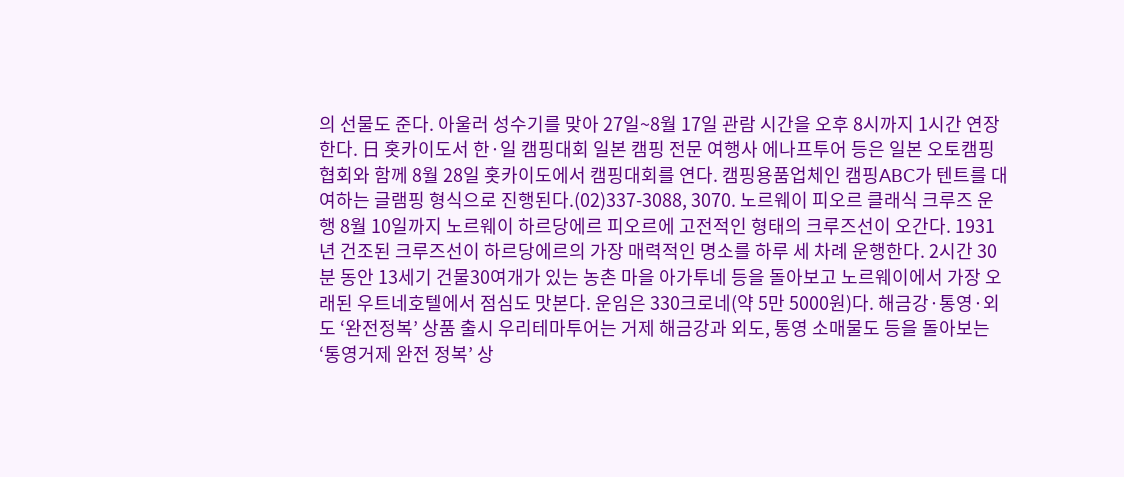의 선물도 준다. 아울러 성수기를 맞아 27일~8월 17일 관람 시간을 오후 8시까지 1시간 연장한다. 日 홋카이도서 한·일 캠핑대회 일본 캠핑 전문 여행사 에나프투어 등은 일본 오토캠핑협회와 함께 8월 28일 홋카이도에서 캠핑대회를 연다. 캠핑용품업체인 캠핑ABC가 텐트를 대여하는 글램핑 형식으로 진행된다.(02)337-3088, 3070. 노르웨이 피오르 클래식 크루즈 운행 8월 10일까지 노르웨이 하르당에르 피오르에 고전적인 형태의 크루즈선이 오간다. 1931년 건조된 크루즈선이 하르당에르의 가장 매력적인 명소를 하루 세 차례 운행한다. 2시간 30분 동안 13세기 건물30여개가 있는 농촌 마을 아가투네 등을 돌아보고 노르웨이에서 가장 오래된 우트네호텔에서 점심도 맛본다. 운임은 330크로네(약 5만 5000원)다. 해금강·통영·외도 ‘완전정복’ 상품 출시 우리테마투어는 거제 해금강과 외도, 통영 소매물도 등을 돌아보는 ‘통영거제 완전 정복’ 상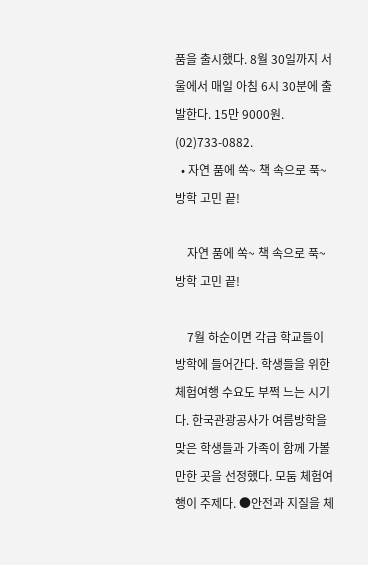품을 출시했다. 8월 30일까지 서울에서 매일 아침 6시 30분에 출발한다. 15만 9000원. (02)733-0882.
  • 자연 품에 쏙~ 책 속으로 푹~ 방학 고민 끝!

    자연 품에 쏙~ 책 속으로 푹~ 방학 고민 끝!

    7월 하순이면 각급 학교들이 방학에 들어간다. 학생들을 위한 체험여행 수요도 부쩍 느는 시기다. 한국관광공사가 여름방학을 맞은 학생들과 가족이 함께 가볼 만한 곳을 선정했다. 모둠 체험여행이 주제다. ●안전과 지질을 체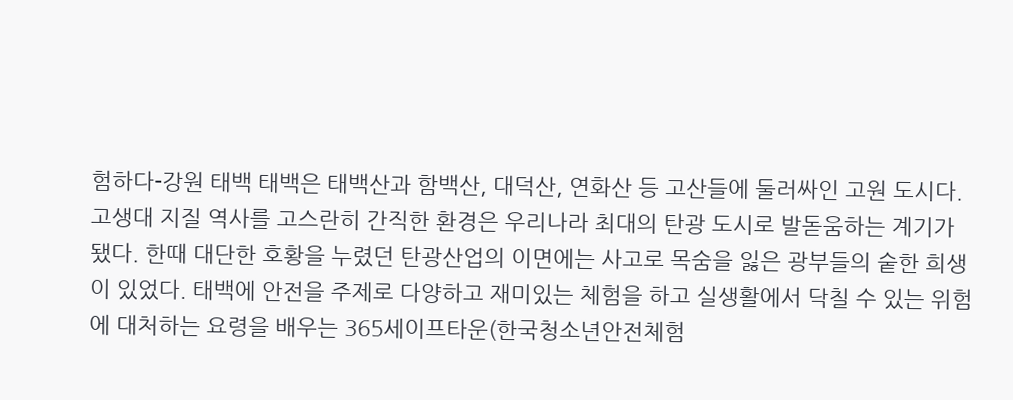험하다-강원 태백 태백은 태백산과 함백산, 대덕산, 연화산 등 고산들에 둘러싸인 고원 도시다. 고생대 지질 역사를 고스란히 간직한 환경은 우리나라 최대의 탄광 도시로 발돋움하는 계기가 됐다. 한때 대단한 호황을 누렸던 탄광산업의 이면에는 사고로 목숨을 잃은 광부들의 숱한 희생이 있었다. 태백에 안전을 주제로 다양하고 재미있는 체험을 하고 실생활에서 닥칠 수 있는 위험에 대처하는 요령을 배우는 365세이프타운(한국청소년안전체험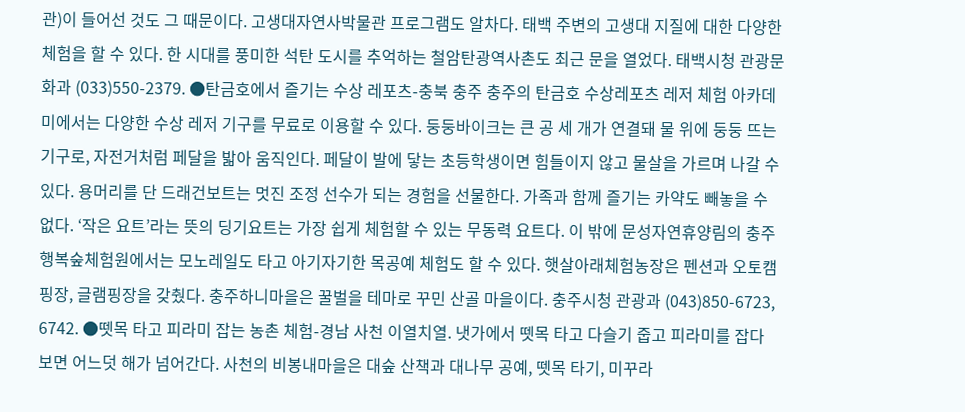관)이 들어선 것도 그 때문이다. 고생대자연사박물관 프로그램도 알차다. 태백 주변의 고생대 지질에 대한 다양한 체험을 할 수 있다. 한 시대를 풍미한 석탄 도시를 추억하는 철암탄광역사촌도 최근 문을 열었다. 태백시청 관광문화과 (033)550-2379. ●탄금호에서 즐기는 수상 레포츠-충북 충주 충주의 탄금호 수상레포츠 레저 체험 아카데미에서는 다양한 수상 레저 기구를 무료로 이용할 수 있다. 둥둥바이크는 큰 공 세 개가 연결돼 물 위에 둥둥 뜨는 기구로, 자전거처럼 페달을 밟아 움직인다. 페달이 발에 닿는 초등학생이면 힘들이지 않고 물살을 가르며 나갈 수 있다. 용머리를 단 드래건보트는 멋진 조정 선수가 되는 경험을 선물한다. 가족과 함께 즐기는 카약도 빼놓을 수 없다. ‘작은 요트’라는 뜻의 딩기요트는 가장 쉽게 체험할 수 있는 무동력 요트다. 이 밖에 문성자연휴양림의 충주행복숲체험원에서는 모노레일도 타고 아기자기한 목공예 체험도 할 수 있다. 햇살아래체험농장은 펜션과 오토캠핑장, 글램핑장을 갖췄다. 충주하니마을은 꿀벌을 테마로 꾸민 산골 마을이다. 충주시청 관광과 (043)850-6723, 6742. ●뗏목 타고 피라미 잡는 농촌 체험-경남 사천 이열치열. 냇가에서 뗏목 타고 다슬기 줍고 피라미를 잡다 보면 어느덧 해가 넘어간다. 사천의 비봉내마을은 대숲 산책과 대나무 공예, 뗏목 타기, 미꾸라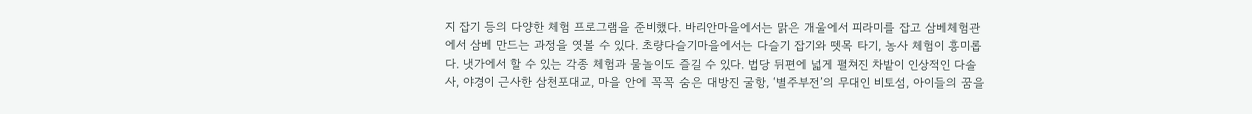지 잡기 등의 다양한 체험 프로그램을 준비했다. 바리안마을에서는 맑은 개울에서 피라미를 잡고 삼베체험관에서 삼베 만드는 과정을 엿볼 수 있다. 초량다슬기마을에서는 다슬기 잡기와 뗏목 타기, 농사 체험이 흥미롭다. 냇가에서 할 수 있는 각종 체험과 물놀이도 즐길 수 있다. 법당 뒤편에 넓게 펼쳐진 차밭이 인상적인 다솔사, 야경이 근사한 삼천포대교, 마을 안에 꼭꼭 숨은 대방진 굴항, ‘별주부전’의 무대인 비토섬, 아이들의 꿈을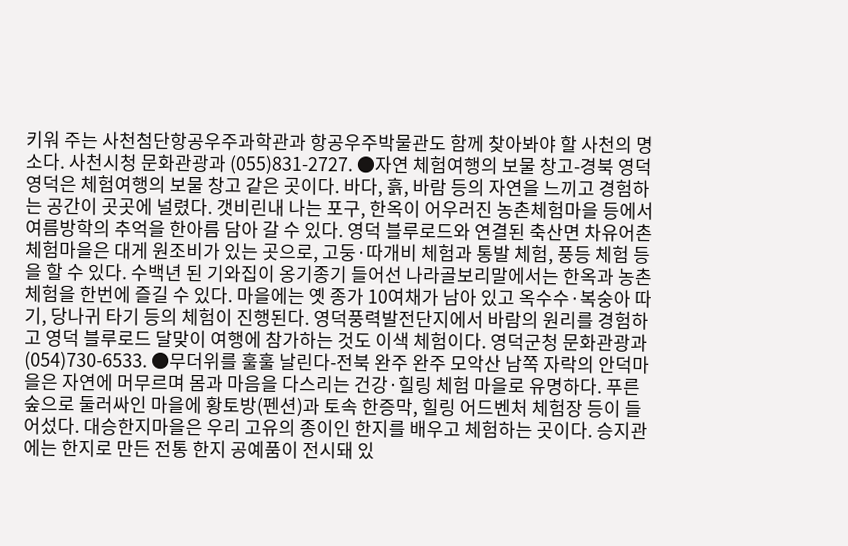키워 주는 사천첨단항공우주과학관과 항공우주박물관도 함께 찾아봐야 할 사천의 명소다. 사천시청 문화관광과 (055)831-2727. ●자연 체험여행의 보물 창고-경북 영덕 영덕은 체험여행의 보물 창고 같은 곳이다. 바다, 흙, 바람 등의 자연을 느끼고 경험하는 공간이 곳곳에 널렸다. 갯비린내 나는 포구, 한옥이 어우러진 농촌체험마을 등에서 여름방학의 추억을 한아름 담아 갈 수 있다. 영덕 블루로드와 연결된 축산면 차유어촌체험마을은 대게 원조비가 있는 곳으로, 고둥·따개비 체험과 통발 체험, 풍등 체험 등을 할 수 있다. 수백년 된 기와집이 옹기종기 들어선 나라골보리말에서는 한옥과 농촌 체험을 한번에 즐길 수 있다. 마을에는 옛 종가 10여채가 남아 있고 옥수수·복숭아 따기, 당나귀 타기 등의 체험이 진행된다. 영덕풍력발전단지에서 바람의 원리를 경험하고 영덕 블루로드 달맞이 여행에 참가하는 것도 이색 체험이다. 영덕군청 문화관광과 (054)730-6533. ●무더위를 훌훌 날린다-전북 완주 완주 모악산 남쪽 자락의 안덕마을은 자연에 머무르며 몸과 마음을 다스리는 건강·힐링 체험 마을로 유명하다. 푸른 숲으로 둘러싸인 마을에 황토방(펜션)과 토속 한증막, 힐링 어드벤처 체험장 등이 들어섰다. 대승한지마을은 우리 고유의 종이인 한지를 배우고 체험하는 곳이다. 승지관에는 한지로 만든 전통 한지 공예품이 전시돼 있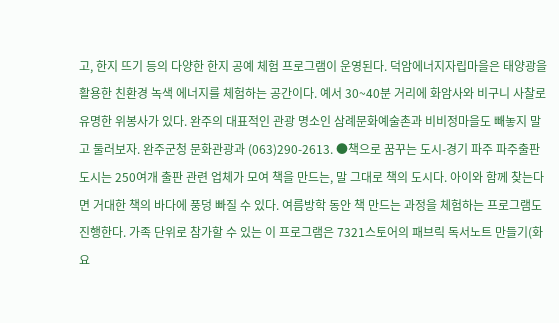고, 한지 뜨기 등의 다양한 한지 공예 체험 프로그램이 운영된다. 덕암에너지자립마을은 태양광을 활용한 친환경 녹색 에너지를 체험하는 공간이다. 예서 30~40분 거리에 화암사와 비구니 사찰로 유명한 위봉사가 있다. 완주의 대표적인 관광 명소인 삼례문화예술촌과 비비정마을도 빼놓지 말고 둘러보자. 완주군청 문화관광과 (063)290-2613. ●책으로 꿈꾸는 도시-경기 파주 파주출판도시는 250여개 출판 관련 업체가 모여 책을 만드는, 말 그대로 책의 도시다. 아이와 함께 찾는다면 거대한 책의 바다에 풍덩 빠질 수 있다. 여름방학 동안 책 만드는 과정을 체험하는 프로그램도 진행한다. 가족 단위로 참가할 수 있는 이 프로그램은 7321스토어의 패브릭 독서노트 만들기(화요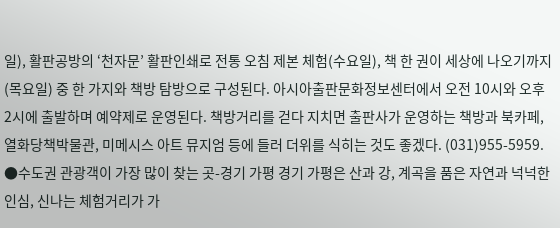일), 활판공방의 ‘천자문’ 활판인쇄로 전통 오침 제본 체험(수요일), 책 한 권이 세상에 나오기까지(목요일) 중 한 가지와 책방 탐방으로 구성된다. 아시아출판문화정보센터에서 오전 10시와 오후 2시에 출발하며 예약제로 운영된다. 책방거리를 걷다 지치면 출판사가 운영하는 책방과 북카페, 열화당책박물관, 미메시스 아트 뮤지엄 등에 들러 더위를 식히는 것도 좋겠다. (031)955-5959. ●수도권 관광객이 가장 많이 찾는 곳-경기 가평 경기 가평은 산과 강, 계곡을 품은 자연과 넉넉한 인심, 신나는 체험거리가 가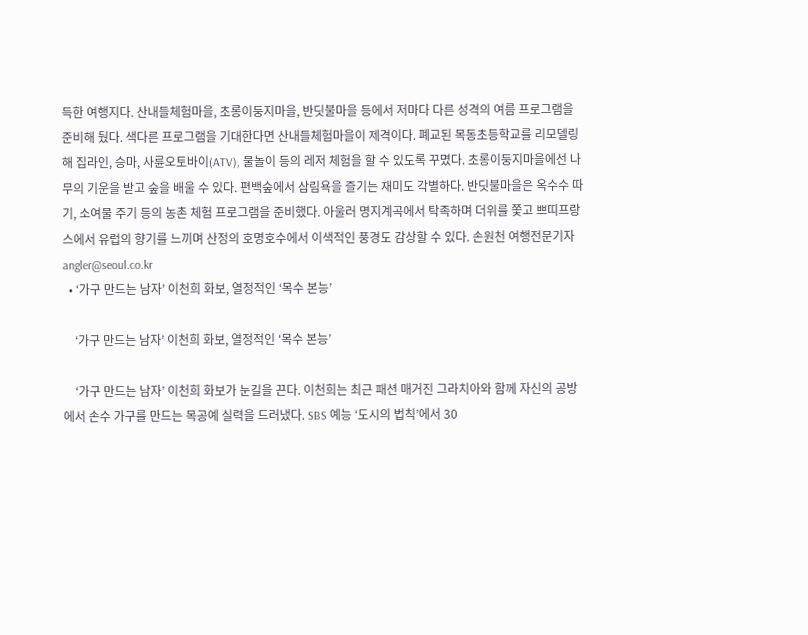득한 여행지다. 산내들체험마을, 초롱이둥지마을, 반딧불마을 등에서 저마다 다른 성격의 여름 프로그램을 준비해 뒀다. 색다른 프로그램을 기대한다면 산내들체험마을이 제격이다. 폐교된 목동초등학교를 리모델링해 집라인, 승마, 사륜오토바이(ATV), 물놀이 등의 레저 체험을 할 수 있도록 꾸몄다. 초롱이둥지마을에선 나무의 기운을 받고 숲을 배울 수 있다. 편백숲에서 삼림욕을 즐기는 재미도 각별하다. 반딧불마을은 옥수수 따기, 소여물 주기 등의 농촌 체험 프로그램을 준비했다. 아울러 명지계곡에서 탁족하며 더위를 쫓고 쁘띠프랑스에서 유럽의 향기를 느끼며 산정의 호명호수에서 이색적인 풍경도 감상할 수 있다. 손원천 여행전문기자 angler@seoul.co.kr
  • ‘가구 만드는 남자’ 이천희 화보, 열정적인 ‘목수 본능’

    ‘가구 만드는 남자’ 이천희 화보, 열정적인 ‘목수 본능’

    ‘가구 만드는 남자’ 이천희 화보가 눈길을 끈다. 이천희는 최근 패션 매거진 그라치아와 함께 자신의 공방에서 손수 가구를 만드는 목공예 실력을 드러냈다. SBS 예능 ‘도시의 법칙’에서 30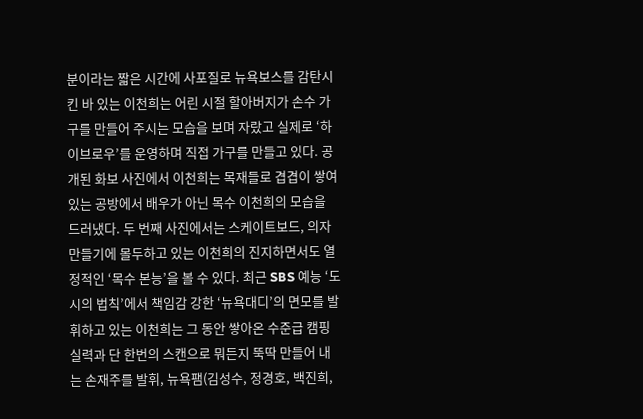분이라는 짧은 시간에 사포질로 뉴욕보스를 감탄시킨 바 있는 이천희는 어린 시절 할아버지가 손수 가구를 만들어 주시는 모습을 보며 자랐고 실제로 ‘하이브로우’를 운영하며 직접 가구를 만들고 있다. 공개된 화보 사진에서 이천희는 목재들로 겹겹이 쌓여있는 공방에서 배우가 아닌 목수 이천희의 모습을 드러냈다. 두 번째 사진에서는 스케이트보드, 의자 만들기에 몰두하고 있는 이천희의 진지하면서도 열정적인 ‘목수 본능’을 볼 수 있다. 최근 SBS 예능 ‘도시의 법칙’에서 책임감 강한 ‘뉴욕대디’의 면모를 발휘하고 있는 이천희는 그 동안 쌓아온 수준급 캠핑 실력과 단 한번의 스캔으로 뭐든지 뚝딱 만들어 내는 손재주를 발휘, 뉴욕팸(김성수, 정경호, 백진희,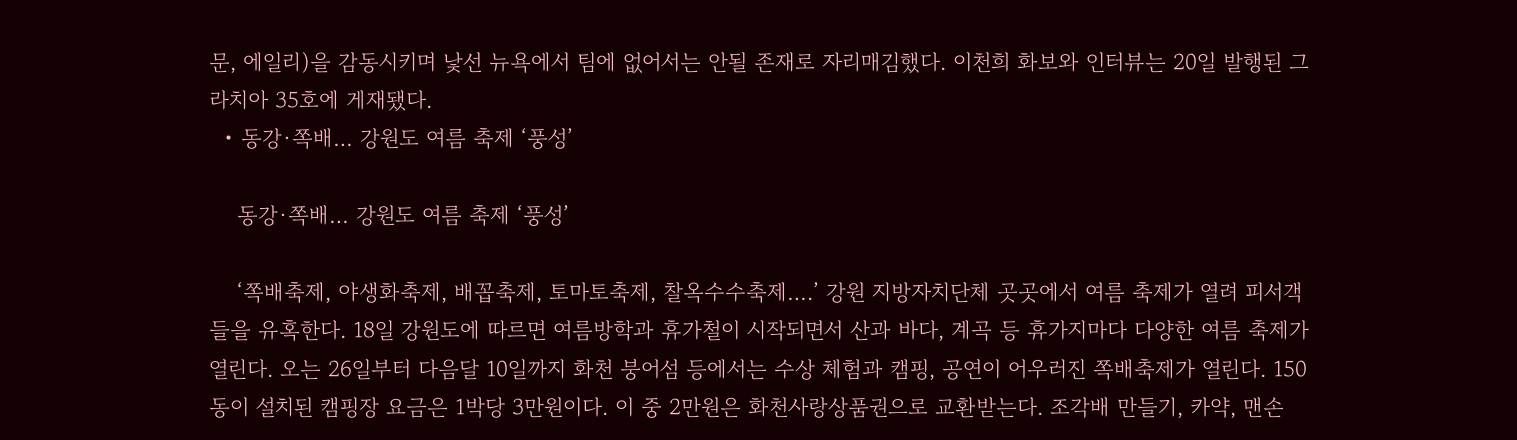문, 에일리)을 감동시키며 낯선 뉴욕에서 팀에 없어서는 안될 존재로 자리매김했다. 이천희 화보와 인터뷰는 20일 발행된 그라치아 35호에 게재됐다.
  • 동강·쪽배… 강원도 여름 축제 ‘풍성’

    동강·쪽배… 강원도 여름 축제 ‘풍성’

    ‘쪽배축제, 야생화축제, 배꼽축제, 토마토축제, 찰옥수수축제….’ 강원 지방자치단체 곳곳에서 여름 축제가 열려 피서객들을 유혹한다. 18일 강원도에 따르면 여름방학과 휴가철이 시작되면서 산과 바다, 계곡 등 휴가지마다 다양한 여름 축제가 열린다. 오는 26일부터 다음달 10일까지 화천 붕어섬 등에서는 수상 체험과 캠핑, 공연이 어우러진 쪽배축제가 열린다. 150동이 설치된 캠핑장 요금은 1박당 3만원이다. 이 중 2만원은 화천사랑상품권으로 교환받는다. 조각배 만들기, 카약, 맨손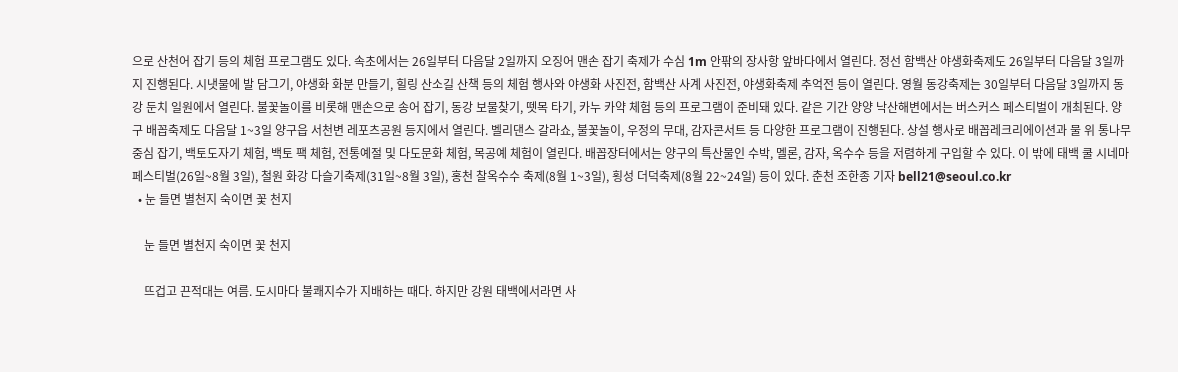으로 산천어 잡기 등의 체험 프로그램도 있다. 속초에서는 26일부터 다음달 2일까지 오징어 맨손 잡기 축제가 수심 1m 안팎의 장사항 앞바다에서 열린다. 정선 함백산 야생화축제도 26일부터 다음달 3일까지 진행된다. 시냇물에 발 담그기, 야생화 화분 만들기, 힐링 산소길 산책 등의 체험 행사와 야생화 사진전, 함백산 사계 사진전, 야생화축제 추억전 등이 열린다. 영월 동강축제는 30일부터 다음달 3일까지 동강 둔치 일원에서 열린다. 불꽃놀이를 비롯해 맨손으로 송어 잡기, 동강 보물찾기, 뗏목 타기, 카누 카약 체험 등의 프로그램이 준비돼 있다. 같은 기간 양양 낙산해변에서는 버스커스 페스티벌이 개최된다. 양구 배꼽축제도 다음달 1~3일 양구읍 서천변 레포츠공원 등지에서 열린다. 벨리댄스 갈라쇼, 불꽃놀이, 우정의 무대, 감자콘서트 등 다양한 프로그램이 진행된다. 상설 행사로 배꼽레크리에이션과 물 위 통나무 중심 잡기, 백토도자기 체험, 백토 팩 체험, 전통예절 및 다도문화 체험, 목공예 체험이 열린다. 배꼽장터에서는 양구의 특산물인 수박, 멜론, 감자, 옥수수 등을 저렴하게 구입할 수 있다. 이 밖에 태백 쿨 시네마 페스티벌(26일~8월 3일), 철원 화강 다슬기축제(31일~8월 3일), 홍천 찰옥수수 축제(8월 1~3일), 횡성 더덕축제(8월 22~24일) 등이 있다. 춘천 조한종 기자 bell21@seoul.co.kr
  • 눈 들면 별천지 숙이면 꽃 천지

    눈 들면 별천지 숙이면 꽃 천지

    뜨겁고 끈적대는 여름. 도시마다 불쾌지수가 지배하는 때다. 하지만 강원 태백에서라면 사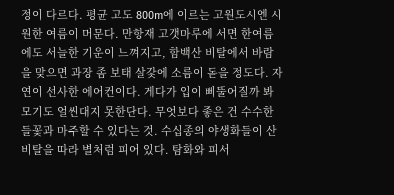정이 다르다. 평균 고도 800m에 이르는 고원도시엔 시원한 여름이 머문다. 만항재 고갯마루에 서면 한여름에도 서늘한 기운이 느껴지고, 함백산 비탈에서 바람을 맞으면 과장 좀 보태 살갗에 소름이 돋을 정도다. 자연이 선사한 에어컨이다. 게다가 입이 삐뚤어질까 봐 모기도 얼씬대지 못한단다. 무엇보다 좋은 건 수수한 들꽃과 마주할 수 있다는 것. 수십종의 야생화들이 산비탈을 따라 별처럼 피어 있다. 탐화와 피서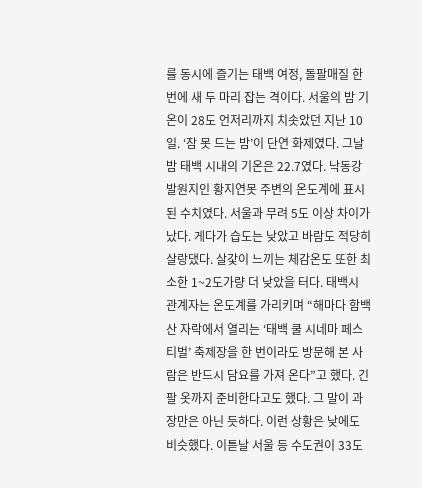를 동시에 즐기는 태백 여정, 돌팔매질 한 번에 새 두 마리 잡는 격이다. 서울의 밤 기온이 28도 언저리까지 치솟았던 지난 10일. ‘잠 못 드는 밤’이 단연 화제였다. 그날 밤 태백 시내의 기온은 22.7였다. 낙동강 발원지인 황지연못 주변의 온도계에 표시된 수치였다. 서울과 무려 5도 이상 차이가 났다. 게다가 습도는 낮았고 바람도 적당히 살랑댔다. 살갗이 느끼는 체감온도 또한 최소한 1~2도가량 더 낮았을 터다. 태백시 관계자는 온도계를 가리키며 “해마다 함백산 자락에서 열리는 ‘태백 쿨 시네마 페스티벌’ 축제장을 한 번이라도 방문해 본 사람은 반드시 담요를 가져 온다”고 했다. 긴팔 옷까지 준비한다고도 했다. 그 말이 과장만은 아닌 듯하다. 이런 상황은 낮에도 비슷했다. 이튿날 서울 등 수도권이 33도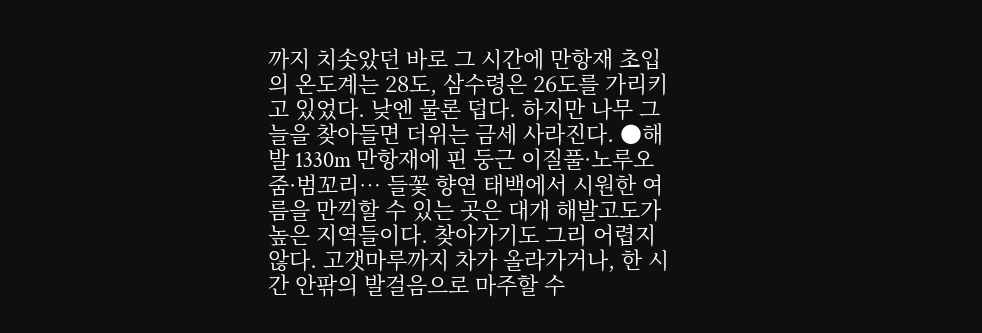까지 치솟았던 바로 그 시간에 만항재 초입의 온도계는 28도, 삼수령은 26도를 가리키고 있었다. 낮엔 물론 덥다. 하지만 나무 그늘을 찾아들면 더위는 금세 사라진다. ●해발 1330m 만항재에 핀 둥근 이질풀·노루오줌·범꼬리… 들꽃 향연 태백에서 시원한 여름을 만끽할 수 있는 곳은 대개 해발고도가 높은 지역들이다. 찾아가기도 그리 어렵지 않다. 고갯마루까지 차가 올라가거나, 한 시간 안팎의 발걸음으로 마주할 수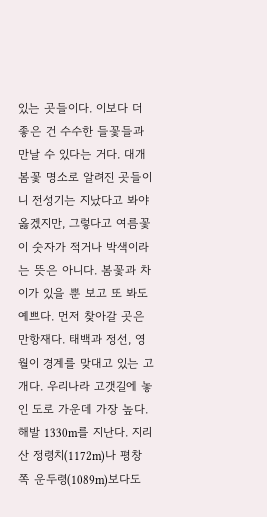있는 곳들이다. 이보다 더 좋은 건 수수한 들꽃들과 만날 수 있다는 거다. 대개 봄꽃 명소로 알려진 곳들이니 전성기는 지났다고 봐야 옳겠지만, 그렇다고 여름꽃이 숫자가 적거나 박색이라는 뜻은 아니다. 봄꽃과 차이가 있을 뿐 보고 또 봐도 예쁘다. 먼저 찾아갈 곳은 만항재다. 태백과 정선, 영월이 경계를 맞대고 있는 고개다. 우리나라 고갯길에 놓인 도로 가운데 가장 높다. 해발 1330m를 지난다. 지리산 정령치(1172m)나 평창 쪽 운두령(1089m)보다도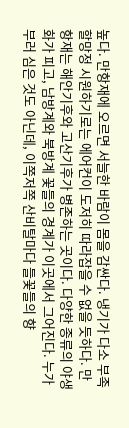높다. 만항재에 오르면 서늘한 바람이 몸을 감싼다. 냉기가 다소 부족할망정 시원하기로는 에어컨이 도저히 따라잡을 수 없을 듯하다. 만항재는 해안기후와 고산기후가 병존하는 곳이다. 다양한 종류의 야생화가 피고, 남방계와 북방계 꽃들의 경계가 이곳에서 그어진다. 누가 부러 심은 것도 아닌데, 이쪽저쪽 산비탈마다 들꽃들의 향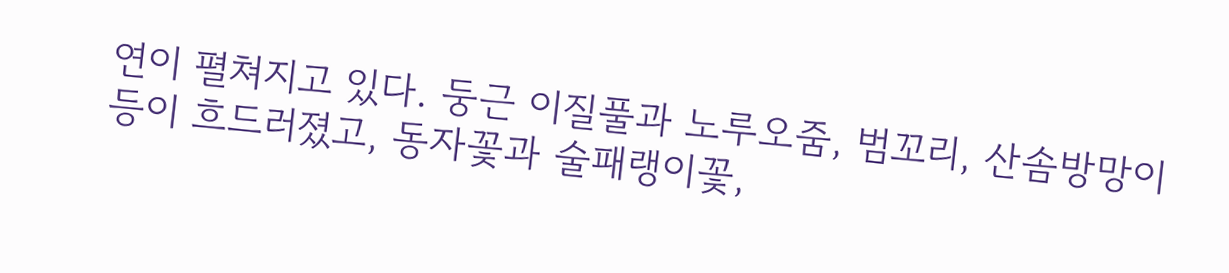연이 펼쳐지고 있다. 둥근 이질풀과 노루오줌, 범꼬리, 산솜방망이 등이 흐드러졌고, 동자꽃과 술패랭이꽃,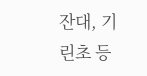잔대, 기린초 등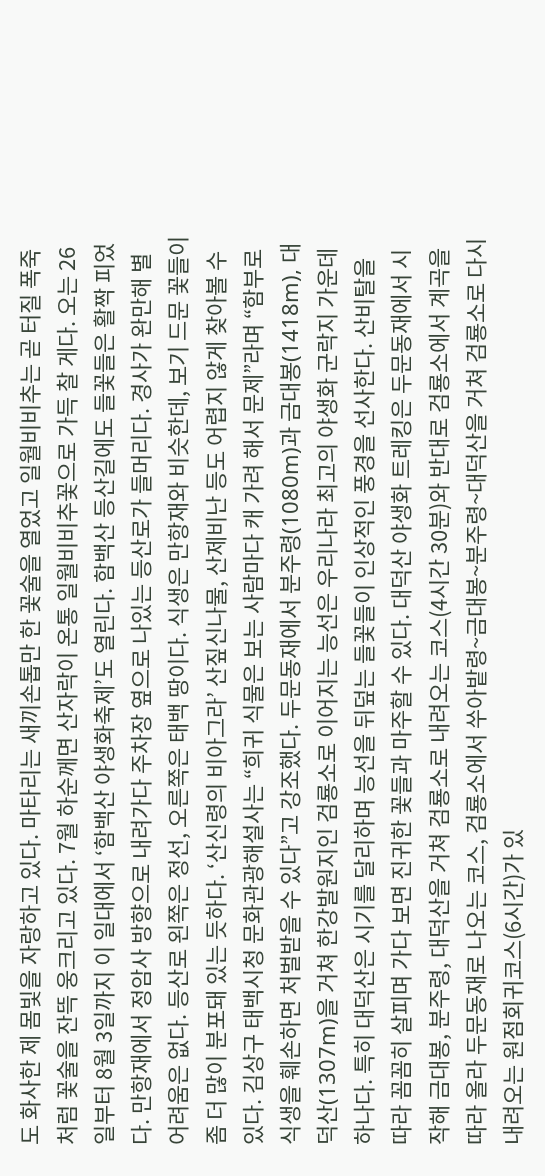도 화사한 제 몸빛을 자랑하고 있다. 마타리는 새끼손톱만 한 꽃술을 열었고 일월비비추는 곧 터질 폭죽처럼 꽃술을 잔뜩 웅크리고 있다. 7월 하순께면 산자락이 온통 일월비비추꽃으로 가득 찰 게다. 오는 26일부터 8월 3일까지 이 일대에서 ‘함백산 야생화축제’도 열린다. 함백산 등산길에도 들꽃들은 활짝 피었다. 만항재에서 정암사 방향으로 내려가다 주차장 옆으로 나있는 등산로가 들머리다. 경사가 완만해 별 어려움은 없다. 등산로 왼쪽은 정선, 오른쪽은 태백 땅이다. 식생은 만항재와 비슷한데, 보기 드문 꽃들이 좀 더 많이 분포돼 있는 듯하다. ‘산신령의 비아그라’ 산짚신나물, 산제비난 등도 어렵지 않게 찾아볼 수 있다. 김상구 태백시청 문화관광해설사는 “희귀 식물은 보는 사람마다 캐 가려 해서 문제”라며 “함부로 식생을 훼손하면 처벌받을 수 있다”고 강조했다. 두문동재에서 분주령(1080m)과 금대봉(1418m), 대덕산(1307m)을 거쳐 한강발원지인 검룡소로 이어지는 능선은 우리나라 최고의 야생화 군락지 가운데 하나다. 특히 대덕산은 시기를 달리하며 능선을 뒤덮는 들꽃들이 인상적인 풍경을 선사한다. 산비탈을 따라 꼼꼼히 살피며 가다 보면 진귀한 꽃들과 마주할 수 있다. 대덕산 야생화 트레킹은 두문동재에서 시작해 금대봉, 분주령, 대덕산을 거쳐 검룡소로 내려오는 코스(4시간 30분)와 반대로 검룡소에서 계곡을 따라 올라 두문동재로 나오는 코스, 검룡소에서 쑤아밭령~금대봉~분주령~대덕산을 거쳐 검룡소로 다시 내려오는 원점회귀코스(6시간)가 있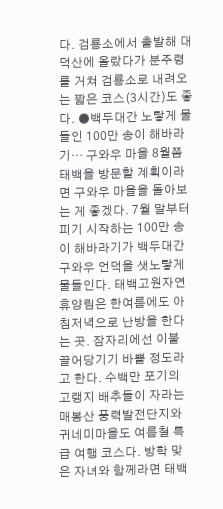다. 검룡소에서 출발해 대덕산에 올랐다가 분주령를 거쳐 검룡소로 내려오는 짧은 코스(3시간)도 좋다. ●백두대간 노랗게 물들인 100만 송이 해바라기… 구와우 마을 8월쯤 태백을 방문할 계획이라면 구와우 마을을 돌아보는 게 좋겠다. 7월 말부터 피기 시작하는 100만 송이 해바라기가 백두대간 구와우 언덕을 샛노랗게 물들인다. 태백고원자연휴양림은 한여름에도 아침저녁으로 난방을 한다는 곳. 잠자리에선 이불 끌어당기기 바쁠 정도라고 한다. 수백만 포기의 고랭지 배추들이 자라는 매봉산 풍력발전단지와 귀네미마을도 여름철 특급 여행 코스다. 방학 맞은 자녀와 함께라면 태백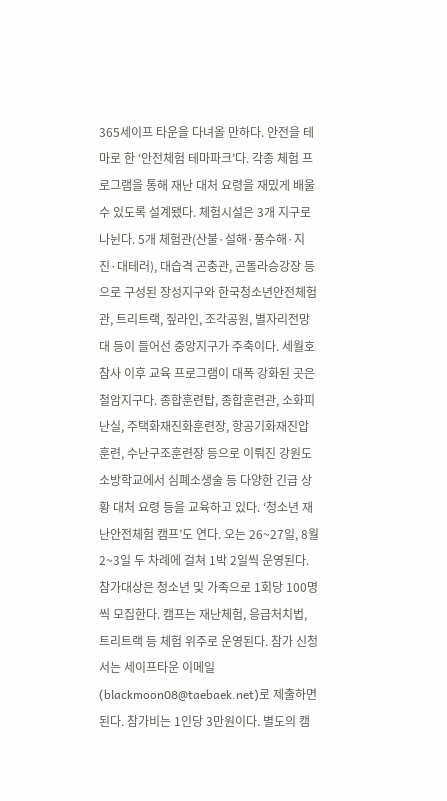365세이프 타운을 다녀올 만하다. 안전을 테마로 한 ‘안전체험 테마파크’다. 각종 체험 프로그램을 통해 재난 대처 요령을 재밌게 배울 수 있도록 설계됐다. 체험시설은 3개 지구로 나뉜다. 5개 체험관(산불·설해·풍수해·지진·대테러), 대습격 곤충관, 곤돌라승강장 등으로 구성된 장성지구와 한국청소년안전체험관, 트리트랙, 짚라인, 조각공원, 별자리전망대 등이 들어선 중앙지구가 주축이다. 세월호 참사 이후 교육 프로그램이 대폭 강화된 곳은 철암지구다. 종합훈련탑, 종합훈련관, 소화피난실, 주택화재진화훈련장, 항공기화재진압훈련, 수난구조훈련장 등으로 이뤄진 강원도소방학교에서 심폐소생술 등 다양한 긴급 상황 대처 요령 등을 교육하고 있다. ‘청소년 재난안전체험 캠프’도 연다. 오는 26~27일, 8월 2~3일 두 차례에 걸쳐 1박 2일씩 운영된다. 참가대상은 청소년 및 가족으로 1회당 100명씩 모집한다. 캠프는 재난체험, 응급처치법, 트리트랙 등 체험 위주로 운영된다. 참가 신청서는 세이프타운 이메일(blackmoon08@taebaek.net)로 제출하면 된다. 참가비는 1인당 3만원이다. 별도의 캠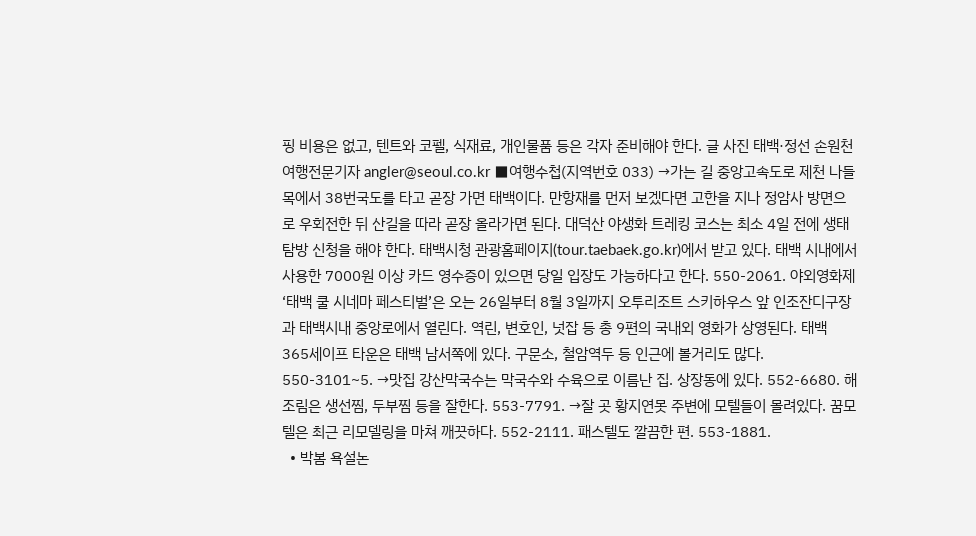핑 비용은 없고, 텐트와 코펠, 식재료, 개인물품 등은 각자 준비해야 한다. 글 사진 태백·정선 손원천 여행전문기자 angler@seoul.co.kr ■여행수첩(지역번호 033) →가는 길 중앙고속도로 제천 나들목에서 38번국도를 타고 곧장 가면 태백이다. 만항재를 먼저 보겠다면 고한을 지나 정암사 방면으로 우회전한 뒤 산길을 따라 곧장 올라가면 된다. 대덕산 야생화 트레킹 코스는 최소 4일 전에 생태탐방 신청을 해야 한다. 태백시청 관광홈페이지(tour.taebaek.go.kr)에서 받고 있다. 태백 시내에서 사용한 7000원 이상 카드 영수증이 있으면 당일 입장도 가능하다고 한다. 550-2061. 야외영화제 ‘태백 쿨 시네마 페스티벌’은 오는 26일부터 8월 3일까지 오투리조트 스키하우스 앞 인조잔디구장과 태백시내 중앙로에서 열린다. 역린, 변호인, 넛잡 등 총 9편의 국내외 영화가 상영된다. 태백 365세이프 타운은 태백 남서쪽에 있다. 구문소, 철암역두 등 인근에 볼거리도 많다. 550-3101~5. →맛집 강산막국수는 막국수와 수육으로 이름난 집. 상장동에 있다. 552-6680. 해조림은 생선찜, 두부찜 등을 잘한다. 553-7791. →잘 곳 황지연못 주변에 모텔들이 몰려있다. 꿈모텔은 최근 리모델링을 마쳐 깨끗하다. 552-2111. 패스텔도 깔끔한 편. 553-1881.
  • 박봄 욕설논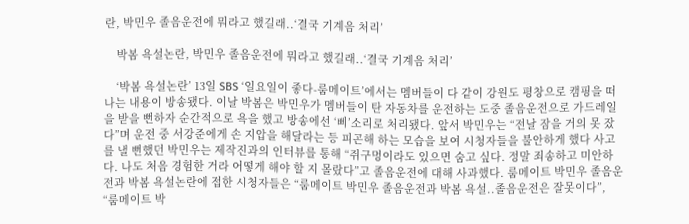란, 박민우 졸음운전에 뭐라고 했길래..‘결국 기계음 처리’

    박봄 욕설논란, 박민우 졸음운전에 뭐라고 했길래..‘결국 기계음 처리’

    ‘박봄 욕설논란’ 13일 SBS ‘일요일이 좋다-룸메이트’에서는 멤버들이 다 같이 강원도 평창으로 캠핑을 떠나는 내용이 방송됐다. 이날 박봄은 박민우가 멤버들이 탄 자동차를 운전하는 도중 졸음운전으로 가드레일을 받을 뻔하자 순간적으로 욕을 했고 방송에선 ‘삐’소리로 처리됐다. 앞서 박민우는 “전날 잠을 거의 못 잤다”며 운전 중 서강준에게 손 지압을 해달라는 등 피곤해 하는 모습을 보여 시청자들을 불안하게 했다 사고를 낼 뻔했던 박민우는 제작진과의 인터뷰를 통해 “쥐구멍이라도 있으면 숨고 싶다. 정말 죄송하고 미안하다. 나도 처음 경험한 거라 어떻게 해야 할 지 몰랐다”고 졸음운전에 대해 사과했다. 룸메이트 박민우 졸음운전과 박봄 욕설논란에 접한 시청자들은 “룸메이트 박민우 졸음운전과 박봄 욕설..졸음운전은 잘못이다”, “룸메이트 박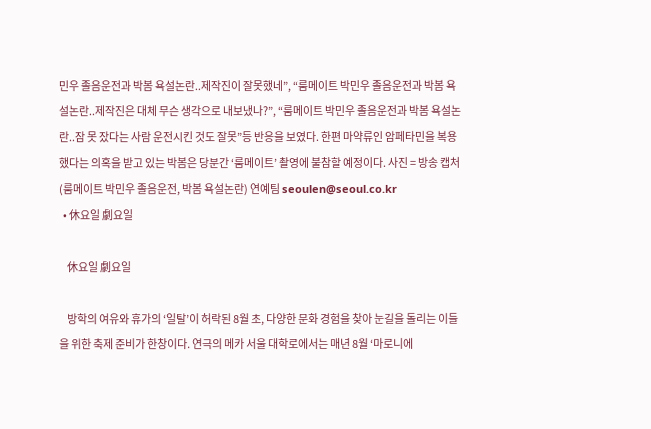민우 졸음운전과 박봄 욕설논란..제작진이 잘못했네”, “룸메이트 박민우 졸음운전과 박봄 욕설논란..제작진은 대체 무슨 생각으로 내보냈나?”, “룸메이트 박민우 졸음운전과 박봄 욕설논란..잠 못 잤다는 사람 운전시킨 것도 잘못”등 반응을 보였다. 한편 마약류인 암페타민을 복용했다는 의혹을 받고 있는 박봄은 당분간 ‘룸메이트’ 촬영에 불참할 예정이다. 사진 = 방송 캡처 (룸메이트 박민우 졸음운전, 박봄 욕설논란) 연예팀 seoulen@seoul.co.kr
  • 休요일 劇요일

    休요일 劇요일

    방학의 여유와 휴가의 ‘일탈’이 허락된 8월 초, 다양한 문화 경험을 찾아 눈길을 돌리는 이들을 위한 축제 준비가 한창이다. 연극의 메카 서울 대학로에서는 매년 8월 ‘마로니에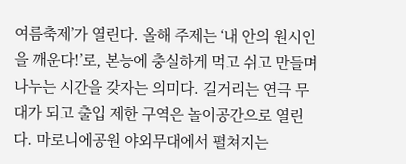여름축제’가 열린다. 올해 주제는 ‘내 안의 원시인을 깨운다!’로, 본능에 충실하게 먹고 쉬고 만들며 나누는 시간을 갖자는 의미다. 길거리는 연극 무대가 되고 출입 제한 구역은 놀이공간으로 열린다. 마로니에공원 야외무대에서 펼쳐지는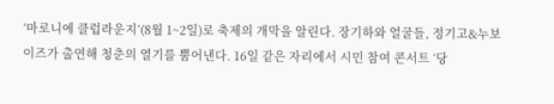‘마로니에 클럽라운지’(8월 1~2일)로 축제의 개막을 알린다. 장기하와 얼굴들, 정기고&누보이즈가 출연해 청춘의 열기를 뿜어낸다. 16일 같은 자리에서 시민 참여 콘서트 ‘당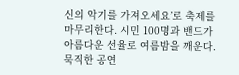신의 악기를 가져오세요’로 축제를 마무리한다. 시민 100명과 밴드가 아름다운 선율로 여름밤을 깨운다. 묵직한 공연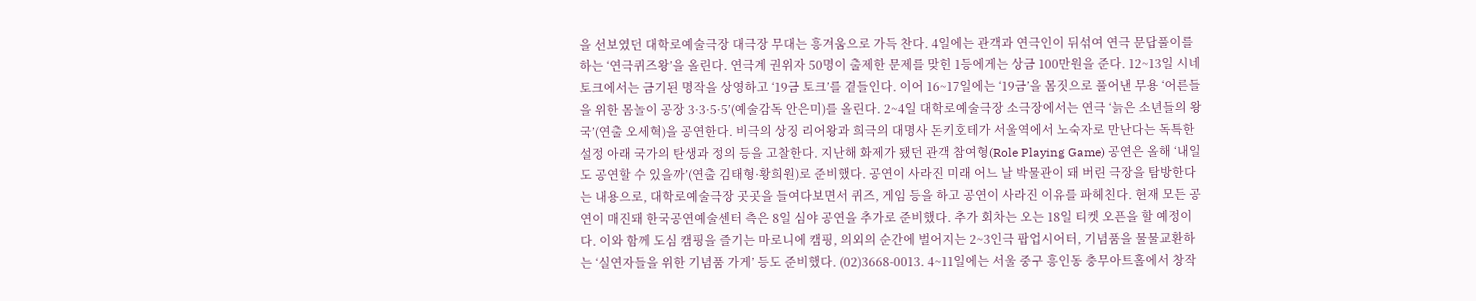을 선보였던 대학로예술극장 대극장 무대는 흥겨움으로 가득 찬다. 4일에는 관객과 연극인이 뒤섞여 연극 문답풀이를 하는 ‘연극퀴즈왕’을 올린다. 연극계 권위자 50명이 출제한 문제를 맞힌 1등에게는 상금 100만원을 준다. 12~13일 시네토크에서는 금기된 명작을 상영하고 ‘19금 토크’를 곁들인다. 이어 16~17일에는 ‘19금’을 몸짓으로 풀어낸 무용 ‘어른들을 위한 몸놀이 공장 3·3·5·5’(예술감독 안은미)를 올린다. 2~4일 대학로예술극장 소극장에서는 연극 ‘늙은 소년들의 왕국’(연출 오세혁)을 공연한다. 비극의 상징 리어왕과 희극의 대명사 돈키호테가 서울역에서 노숙자로 만난다는 독특한 설정 아래 국가의 탄생과 정의 등을 고찰한다. 지난해 화제가 됐던 관객 참여형(Role Playing Game) 공연은 올해 ‘내일도 공연할 수 있을까’(연출 김태형·황희원)로 준비했다. 공연이 사라진 미래 어느 날 박물관이 돼 버린 극장을 탐방한다는 내용으로, 대학로예술극장 곳곳을 들여다보면서 퀴즈, 게임 등을 하고 공연이 사라진 이유를 파헤친다. 현재 모든 공연이 매진돼 한국공연예술센터 측은 8일 심야 공연을 추가로 준비했다. 추가 회차는 오는 18일 티켓 오픈을 할 예정이다. 이와 함께 도심 캠핑을 즐기는 마로니에 캠핑, 의외의 순간에 벌어지는 2~3인극 팝업시어터, 기념품을 물물교환하는 ‘실연자들을 위한 기념품 가게’ 등도 준비했다. (02)3668-0013. 4~11일에는 서울 중구 흥인동 충무아트홀에서 창작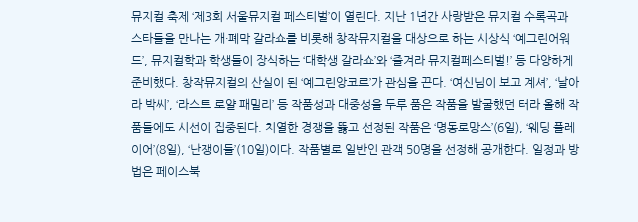뮤지컬 축제 ‘제3회 서울뮤지컬 페스티벌’이 열린다. 지난 1년간 사랑받은 뮤지컬 수록곡과 스타들을 만나는 개·폐막 갈라쇼를 비롯해 창작뮤지컬을 대상으로 하는 시상식 ‘예그린어워드’, 뮤지컬학과 학생들이 장식하는 ‘대학생 갈라쇼’와 ‘즐겨라 뮤지컬페스티벌!’ 등 다양하게 준비했다. 창작뮤지컬의 산실이 된 ‘예그린앙코르’가 관심을 끈다. ‘여신님이 보고 계셔’, ‘날아라 박씨’, ‘라스트 로얄 패밀리’ 등 작품성과 대중성을 두루 품은 작품을 발굴했던 터라 올해 작품들에도 시선이 집중된다. 치열한 경쟁을 뚫고 선정된 작품은 ‘명동로망스’(6일), ‘웨딩 플레이어’(8일), ‘난쟁이들’(10일)이다. 작품별로 일반인 관객 50명을 선정해 공개한다. 일정과 방법은 페이스북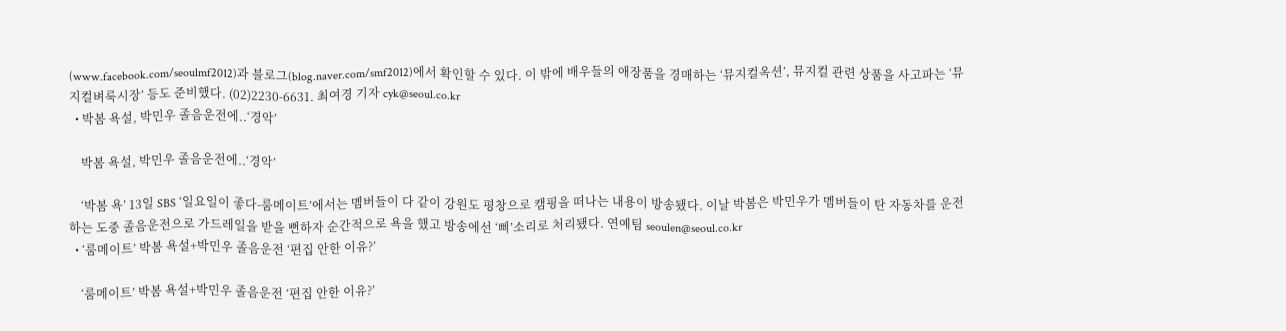(www.facebook.com/seoulmf2012)과 블로그(blog.naver.com/smf2012)에서 확인할 수 있다. 이 밖에 배우들의 애장품을 경매하는 ‘뮤지컬옥션’, 뮤지컬 관련 상품을 사고파는 ‘뮤지컬벼룩시장’ 등도 준비했다. (02)2230-6631. 최여경 기자 cyk@seoul.co.kr
  • 박봄 욕설, 박민우 졸음운전에..‘경악’

    박봄 욕설, 박민우 졸음운전에..‘경악’

    ‘박봄 욕’ 13일 SBS ‘일요일이 좋다-룸메이트’에서는 멤버들이 다 같이 강원도 평창으로 캠핑을 떠나는 내용이 방송됐다. 이날 박봄은 박민우가 멤버들이 탄 자동차를 운전하는 도중 졸음운전으로 가드레일을 받을 뻔하자 순간적으로 욕을 했고 방송에선 ‘삐’소리로 처리됐다. 연예팀 seoulen@seoul.co.kr
  • ‘룸메이트’ 박봄 욕설+박민우 졸음운전 ‘편집 안한 이유?’

    ‘룸메이트’ 박봄 욕설+박민우 졸음운전 ‘편집 안한 이유?’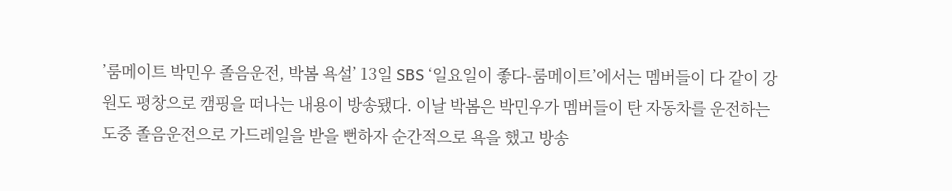’룸메이트 박민우 졸음운전, 박봄 욕설’ 13일 SBS ‘일요일이 좋다-룸메이트’에서는 멤버들이 다 같이 강원도 평창으로 캠핑을 떠나는 내용이 방송됐다. 이날 박봄은 박민우가 멤버들이 탄 자동차를 운전하는 도중 졸음운전으로 가드레일을 받을 뻔하자 순간적으로 욕을 했고 방송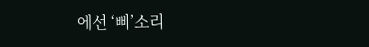에선 ‘삐’소리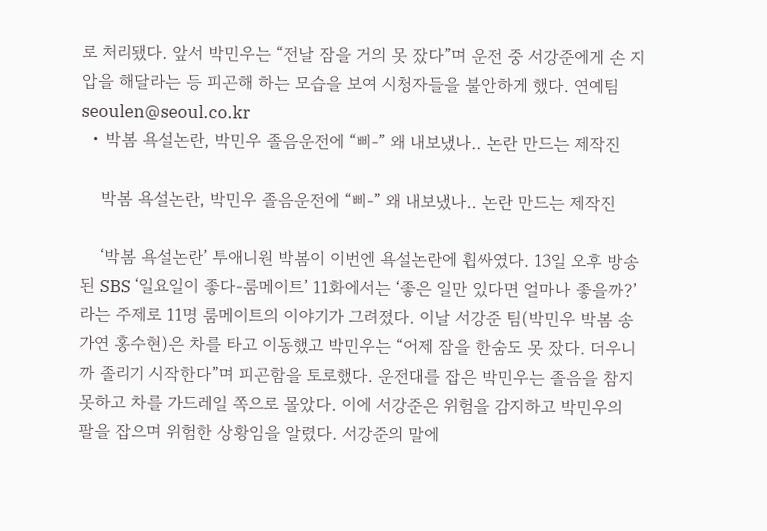로 처리됐다. 앞서 박민우는 “전날 잠을 거의 못 잤다”며 운전 중 서강준에게 손 지압을 해달라는 등 피곤해 하는 모습을 보여 시청자들을 불안하게 했다. 연예팀 seoulen@seoul.co.kr
  • 박봄 욕설논란, 박민우 졸음운전에 “삐-” 왜 내보냈나.. 논란 만드는 제작진

    박봄 욕설논란, 박민우 졸음운전에 “삐-” 왜 내보냈나.. 논란 만드는 제작진

    ‘박봄 욕설논란’ 투애니원 박봄이 이번엔 욕설논란에 휩싸였다. 13일 오후 방송된 SBS ‘일요일이 좋다-룸메이트’ 11화에서는 ‘좋은 일만 있다면 얼마나 좋을까?’라는 주제로 11명 룸메이트의 이야기가 그려졌다. 이날 서강준 팀(박민우 박봄 송가연 홍수현)은 차를 타고 이동했고 박민우는 “어제 잠을 한숨도 못 잤다. 더우니까 졸리기 시작한다”며 피곤함을 토로했다. 운전대를 잡은 박민우는 졸음을 참지 못하고 차를 가드레일 쪽으로 몰았다. 이에 서강준은 위험을 감지하고 박민우의 팔을 잡으며 위험한 상황임을 알렸다. 서강준의 말에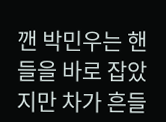깬 박민우는 핸들을 바로 잡았지만 차가 흔들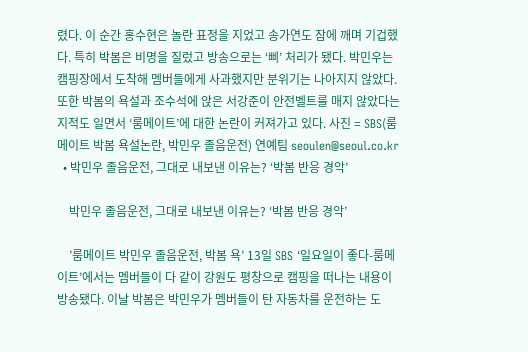렸다. 이 순간 홍수현은 놀란 표정을 지었고 송가연도 잠에 깨며 기겁했다. 특히 박봄은 비명을 질렀고 방송으로는 ‘삐’ 처리가 됐다. 박민우는 캠핑장에서 도착해 멤버들에게 사과했지만 분위기는 나아지지 않았다. 또한 박봄의 욕설과 조수석에 앉은 서강준이 안전벨트를 매지 않았다는 지적도 일면서 ‘룸메이트’에 대한 논란이 커져가고 있다. 사진 = SBS(룸메이트 박봄 욕설논란, 박민우 졸음운전) 연예팀 seoulen@seoul.co.kr
  • 박민우 졸음운전, 그대로 내보낸 이유는? ‘박봄 반응 경악’

    박민우 졸음운전, 그대로 내보낸 이유는? ‘박봄 반응 경악’

    ’룸메이트 박민우 졸음운전, 박봄 욕’ 13일 SBS ‘일요일이 좋다-룸메이트’에서는 멤버들이 다 같이 강원도 평창으로 캠핑을 떠나는 내용이 방송됐다. 이날 박봄은 박민우가 멤버들이 탄 자동차를 운전하는 도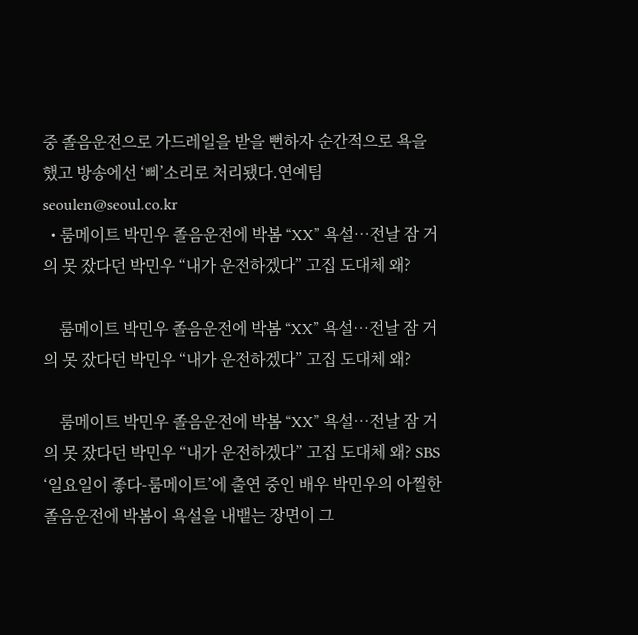중 졸음운전으로 가드레일을 받을 뻔하자 순간적으로 욕을 했고 방송에선 ‘삐’소리로 처리됐다.연예팀 seoulen@seoul.co.kr
  • 룸메이트 박민우 졸음운전에 박봄 “XX” 욕설…전날 잠 거의 못 잤다던 박민우 “내가 운전하겠다” 고집 도대체 왜?

    룸메이트 박민우 졸음운전에 박봄 “XX” 욕설…전날 잠 거의 못 잤다던 박민우 “내가 운전하겠다” 고집 도대체 왜?

    룸메이트 박민우 졸음운전에 박봄 “XX” 욕설…전날 잠 거의 못 잤다던 박민우 “내가 운전하겠다” 고집 도대체 왜? SBS ‘일요일이 좋다-룸메이트’에 출연 중인 배우 박민우의 아찔한 졸음운전에 박봄이 욕설을 내뱉는 장면이 그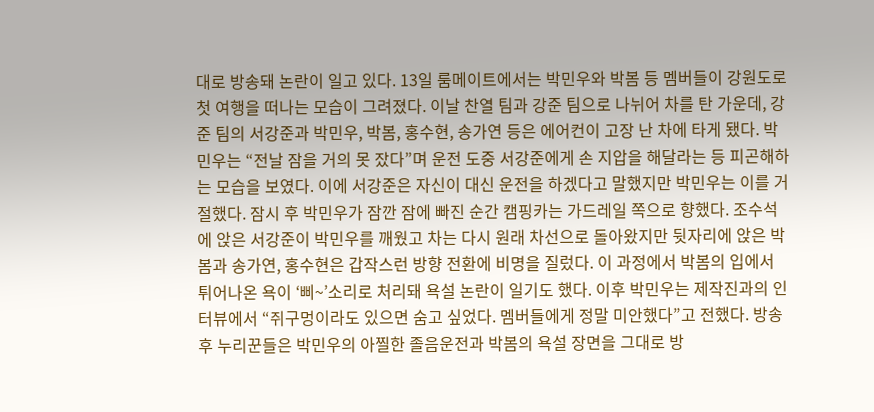대로 방송돼 논란이 일고 있다. 13일 룸메이트에서는 박민우와 박봄 등 멤버들이 강원도로 첫 여행을 떠나는 모습이 그려졌다. 이날 찬열 팀과 강준 팀으로 나뉘어 차를 탄 가운데, 강준 팀의 서강준과 박민우, 박봄, 홍수현, 송가연 등은 에어컨이 고장 난 차에 타게 됐다. 박민우는 “전날 잠을 거의 못 잤다”며 운전 도중 서강준에게 손 지압을 해달라는 등 피곤해하는 모습을 보였다. 이에 서강준은 자신이 대신 운전을 하겠다고 말했지만 박민우는 이를 거절했다. 잠시 후 박민우가 잠깐 잠에 빠진 순간 캠핑카는 가드레일 쪽으로 향했다. 조수석에 앉은 서강준이 박민우를 깨웠고 차는 다시 원래 차선으로 돌아왔지만 뒷자리에 앉은 박봄과 송가연, 홍수현은 갑작스런 방향 전환에 비명을 질렀다. 이 과정에서 박봄의 입에서 튀어나온 욕이 ‘삐~’소리로 처리돼 욕설 논란이 일기도 했다. 이후 박민우는 제작진과의 인터뷰에서 “쥐구멍이라도 있으면 숨고 싶었다. 멤버들에게 정말 미안했다”고 전했다. 방송 후 누리꾼들은 박민우의 아찔한 졸음운전과 박봄의 욕설 장면을 그대로 방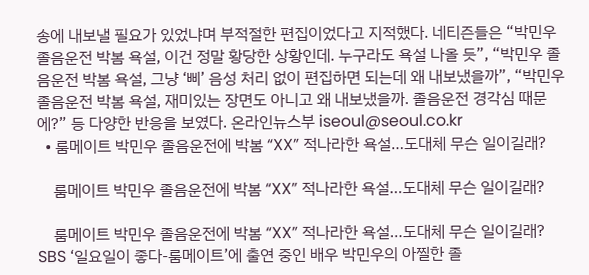송에 내보낼 필요가 있었냐며 부적절한 편집이었다고 지적했다. 네티즌들은 “박민우 졸음운전 박봄 욕설, 이건 정말 황당한 상황인데. 누구라도 욕설 나올 듯”, “박민우 졸음운전 박봄 욕설, 그냥 ‘삐’ 음성 처리 없이 편집하면 되는데 왜 내보냈을까”, “박민우 졸음운전 박봄 욕설, 재미있는 장면도 아니고 왜 내보냈을까. 졸음운전 경각심 때문에?” 등 다양한 반응을 보였다. 온라인뉴스부 iseoul@seoul.co.kr
  • 룸메이트 박민우 졸음운전에 박봄 “XX” 적나라한 욕설…도대체 무슨 일이길래?

    룸메이트 박민우 졸음운전에 박봄 “XX” 적나라한 욕설…도대체 무슨 일이길래?

    룸메이트 박민우 졸음운전에 박봄 “XX” 적나라한 욕설…도대체 무슨 일이길래? SBS ‘일요일이 좋다-룸메이트’에 출연 중인 배우 박민우의 아찔한 졸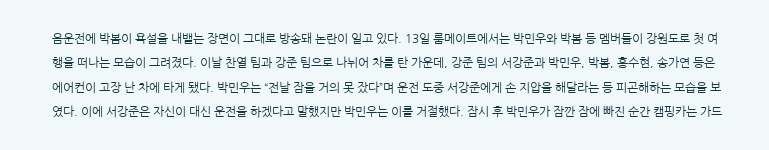음운전에 박봄이 욕설을 내뱉는 장면이 그대로 방송돼 논란이 일고 있다. 13일 룸메이트에서는 박민우와 박봄 등 멤버들이 강원도로 첫 여행을 떠나는 모습이 그려졌다. 이날 찬열 팀과 강준 팀으로 나뉘어 차를 탄 가운데, 강준 팀의 서강준과 박민우, 박봄, 홍수현, 송가연 등은 에어컨이 고장 난 차에 타게 됐다. 박민우는 “전날 잠을 거의 못 잤다”며 운전 도중 서강준에게 손 지압을 해달라는 등 피곤해하는 모습을 보였다. 이에 서강준은 자신이 대신 운전을 하겠다고 말했지만 박민우는 이를 거절했다. 잠시 후 박민우가 잠깐 잠에 빠진 순간 캠핑카는 가드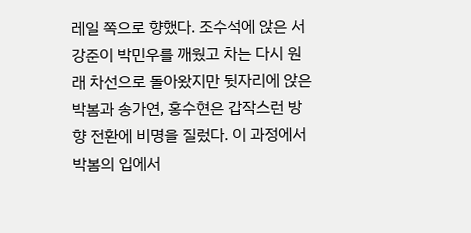레일 쪽으로 향했다. 조수석에 앉은 서강준이 박민우를 깨웠고 차는 다시 원래 차선으로 돌아왔지만 뒷자리에 앉은 박봄과 송가연, 홍수현은 갑작스런 방향 전환에 비명을 질렀다. 이 과정에서 박봄의 입에서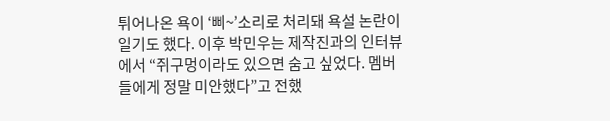튀어나온 욕이 ‘삐~’소리로 처리돼 욕설 논란이 일기도 했다. 이후 박민우는 제작진과의 인터뷰에서 “쥐구멍이라도 있으면 숨고 싶었다. 멤버들에게 정말 미안했다”고 전했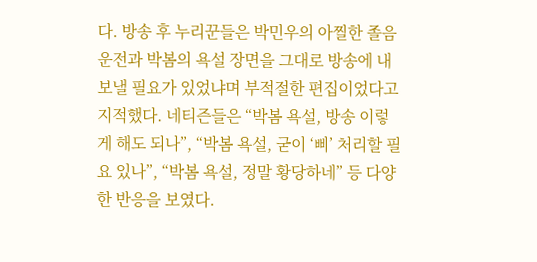다. 방송 후 누리꾼들은 박민우의 아찔한 졸음운전과 박봄의 욕설 장면을 그대로 방송에 내보낼 필요가 있었냐며 부적절한 편집이었다고 지적했다. 네티즌들은 “박봄 욕설, 방송 이렇게 해도 되나”, “박봄 욕설, 굳이 ‘삐’ 처리할 필요 있나”, “박봄 욕설, 정말 황당하네” 등 다양한 반응을 보였다.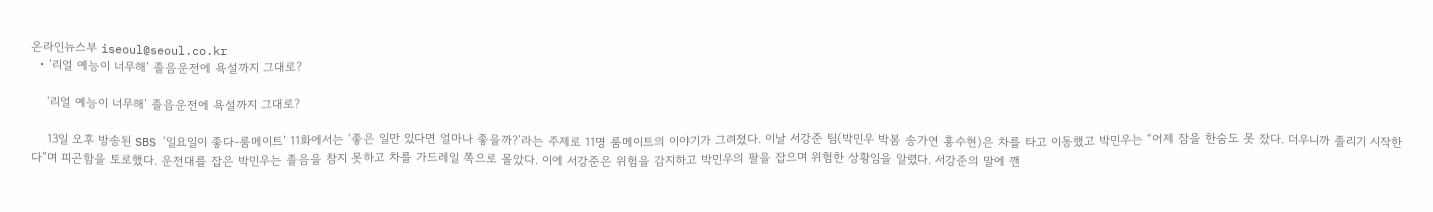온라인뉴스부 iseoul@seoul.co.kr
  • ‘리얼 예능이 너무해’ 졸음운전에 욕설까지 그대로?

    ‘리얼 예능이 너무해’ 졸음운전에 욕설까지 그대로?

    13일 오후 방송된 SBS ‘일요일이 좋다-룸메이트’ 11화에서는 ‘좋은 일만 있다면 얼마나 좋을까?’라는 주제로 11명 룸메이트의 이야기가 그려졌다. 이날 서강준 팀(박민우 박봄 송가연 홍수현)은 차를 타고 이동했고 박민우는 “어제 잠을 한숨도 못 잤다. 더우니까 졸리기 시작한다”며 피곤함을 토로했다. 운전대를 잡은 박민우는 졸음을 참지 못하고 차를 가드레일 쪽으로 몰았다. 이에 서강준은 위험을 감지하고 박민우의 팔을 잡으며 위험한 상황임을 알렸다. 서강준의 말에 깬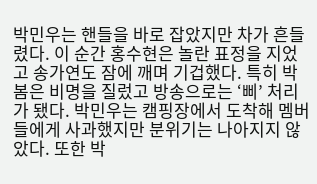박민우는 핸들을 바로 잡았지만 차가 흔들렸다. 이 순간 홍수현은 놀란 표정을 지었고 송가연도 잠에 깨며 기겁했다. 특히 박봄은 비명을 질렀고 방송으로는 ‘삐’ 처리가 됐다. 박민우는 캠핑장에서 도착해 멤버들에게 사과했지만 분위기는 나아지지 않았다. 또한 박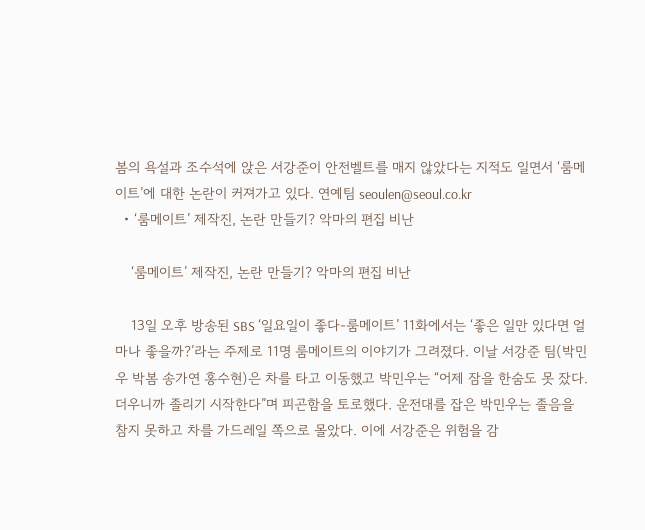봄의 욕설과 조수석에 앉은 서강준이 안전벨트를 매지 않았다는 지적도 일면서 ‘룸메이트’에 대한 논란이 커져가고 있다. 연예팀 seoulen@seoul.co.kr
  • ‘룸메이트’ 제작진, 논란 만들기? 악마의 편집 비난

    ‘룸메이트’ 제작진, 논란 만들기? 악마의 편집 비난

    13일 오후 방송된 SBS ‘일요일이 좋다-룸메이트’ 11화에서는 ‘좋은 일만 있다면 얼마나 좋을까?’라는 주제로 11명 룸메이트의 이야기가 그려졌다. 이날 서강준 팀(박민우 박봄 송가연 홍수현)은 차를 타고 이동했고 박민우는 “어제 잠을 한숨도 못 잤다. 더우니까 졸리기 시작한다”며 피곤함을 토로했다. 운전대를 잡은 박민우는 졸음을 참지 못하고 차를 가드레일 쪽으로 몰았다. 이에 서강준은 위험을 감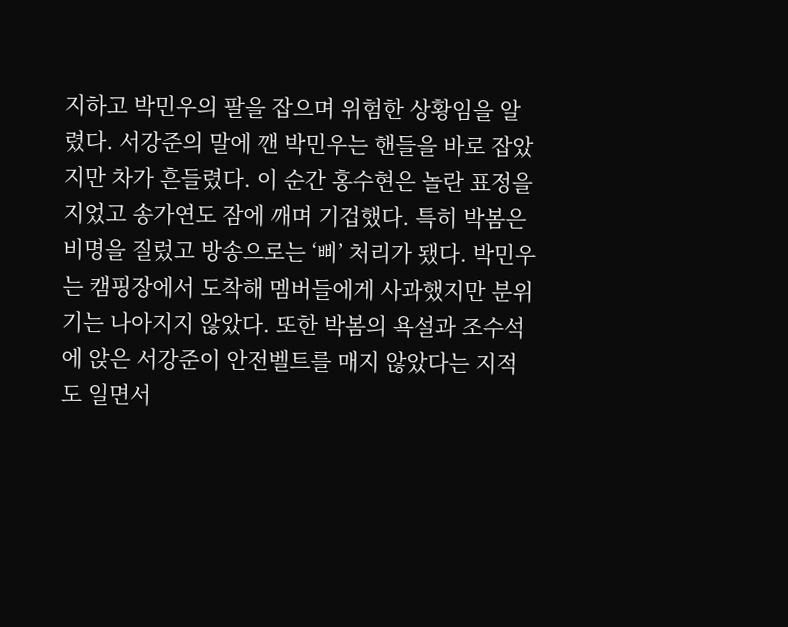지하고 박민우의 팔을 잡으며 위험한 상황임을 알렸다. 서강준의 말에 깬 박민우는 핸들을 바로 잡았지만 차가 흔들렸다. 이 순간 홍수현은 놀란 표정을 지었고 송가연도 잠에 깨며 기겁했다. 특히 박봄은 비명을 질렀고 방송으로는 ‘삐’ 처리가 됐다. 박민우는 캠핑장에서 도착해 멤버들에게 사과했지만 분위기는 나아지지 않았다. 또한 박봄의 욕설과 조수석에 앉은 서강준이 안전벨트를 매지 않았다는 지적도 일면서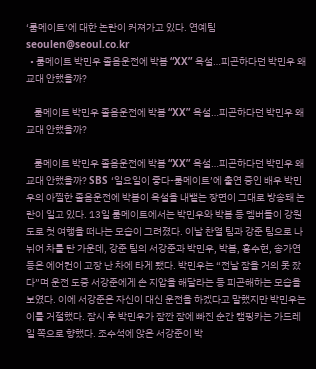‘룸메이트’에 대한 논란이 커져가고 있다. 연예팀 seoulen@seoul.co.kr
  • 룸메이트 박민우 졸음운전에 박봄 “XX” 욕설…피곤하다던 박민우 왜 교대 안했을까?

    룸메이트 박민우 졸음운전에 박봄 “XX” 욕설…피곤하다던 박민우 왜 교대 안했을까?

    룸메이트 박민우 졸음운전에 박봄 “XX” 욕설…피곤하다던 박민우 왜 교대 안했을까? SBS ‘일요일이 좋다-룸메이트’에 출연 중인 배우 박민우의 아찔한 졸음운전에 박봄이 욕설을 내뱉는 장면이 그대로 방송돼 논란이 일고 있다. 13일 룸메이트에서는 박민우와 박봄 등 멤버들이 강원도로 첫 여행을 떠나는 모습이 그려졌다. 이날 찬열 팀과 강준 팀으로 나뉘어 차를 탄 가운데, 강준 팀의 서강준과 박민우, 박봄, 홍수현, 송가연 등은 에어컨이 고장 난 차에 타게 됐다. 박민우는 “전날 잠을 거의 못 잤다”며 운전 도중 서강준에게 손 지압을 해달라는 등 피곤해하는 모습을 보였다. 이에 서강준은 자신이 대신 운전을 하겠다고 말했지만 박민우는 이를 거절했다. 잠시 후 박민우가 잠깐 잠에 빠진 순간 캠핑카는 가드레일 쪽으로 향했다. 조수석에 앉은 서강준이 박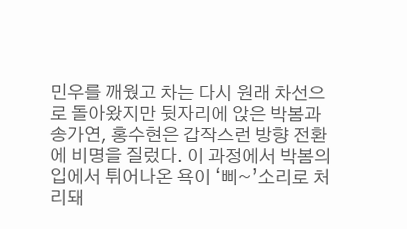민우를 깨웠고 차는 다시 원래 차선으로 돌아왔지만 뒷자리에 앉은 박봄과 송가연, 홍수현은 갑작스런 방향 전환에 비명을 질렀다. 이 과정에서 박봄의 입에서 튀어나온 욕이 ‘삐~’소리로 처리돼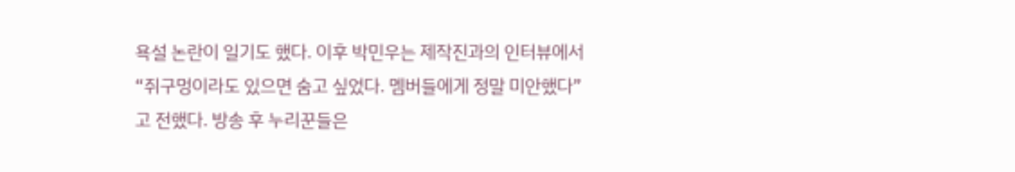욕설 논란이 일기도 했다. 이후 박민우는 제작진과의 인터뷰에서 “쥐구멍이라도 있으면 숨고 싶었다. 멤버들에게 정말 미안했다”고 전했다. 방송 후 누리꾼들은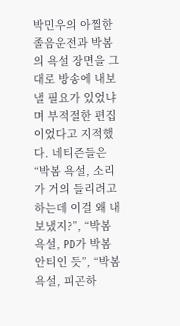박민우의 아찔한 졸음운전과 박봄의 욕설 장면을 그대로 방송에 내보낼 필요가 있었냐며 부적절한 편집이었다고 지적했다. 네티즌들은 “박봄 욕설, 소리가 거의 들리려고 하는데 이걸 왜 내보냈지?”, “박봄 욕설, PD가 박봄 안티인 듯”, “박봄 욕설, 피곤하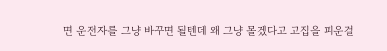면 운전자를 그냥 바꾸면 될텐데 왜 그냥 몰겠다고 고집을 피운걸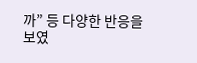까” 등 다양한 반응을 보였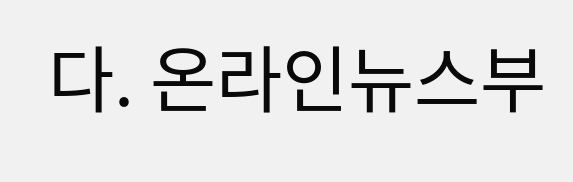다. 온라인뉴스부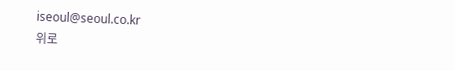iseoul@seoul.co.kr
위로